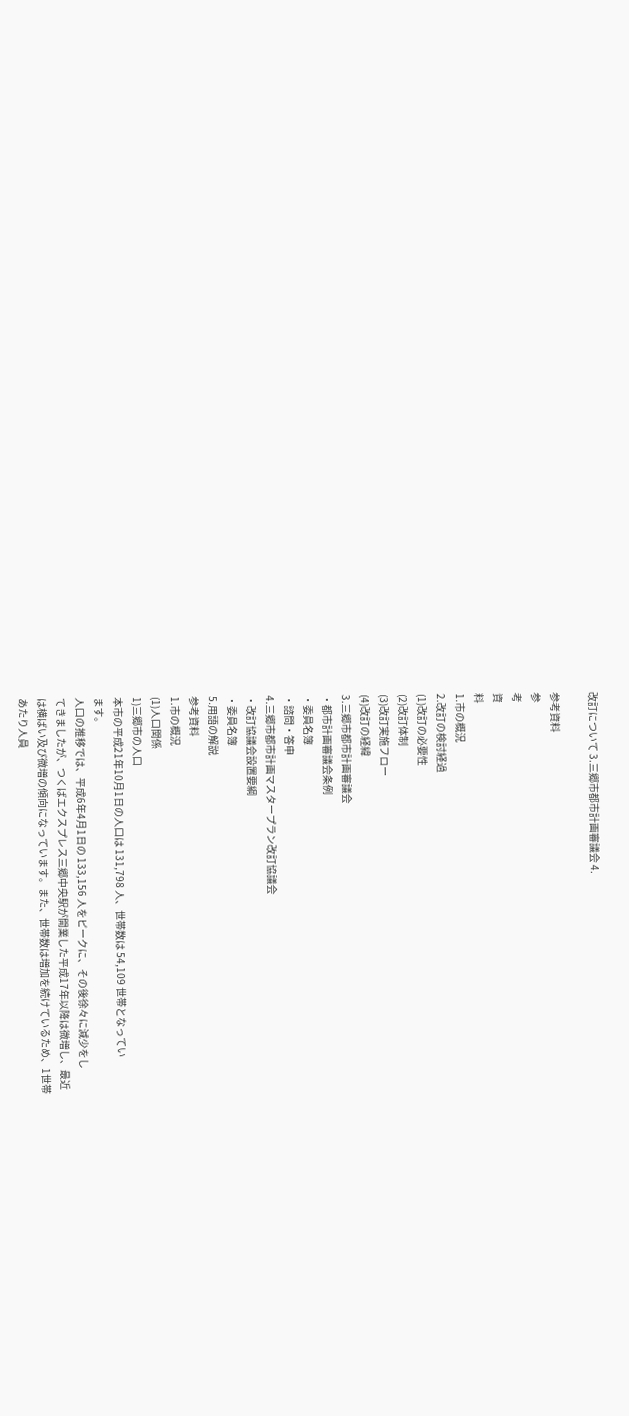改訂について 3.三郷市都市計画審議会 4.

参考資料
参
考
資
料
1.市の概況
2.改訂の検討経過
(1)改訂の必要性
(2)改訂体制
(3)改訂実施フロー
(4)改訂の経緯
3.三郷市都市計画審議会
・都市計画審議会条例
・委員名簿
・諮問・答申
4.三郷市都市計画マスタープラン改訂協議会
・改訂協議会設置要綱
・委員名簿
5.用語の解説
参考資料
1.市の概況
(1)人口関係
1)三郷市の人口
本市の平成21年10月1日の人口は 131,798 人、世帯数は 54,109 世帯となってい
ます。
人口の推移では、平成6年4月1日の 133,156 人をピークに、その後徐々に減少をし
てきましたが、つくばエクスプレス三郷中央駅が開業した平成17年以降は微増し、最近
は横ばい及び微増の傾向になっています。また、世帯数は増加を続けているため、1世帯
あたり人員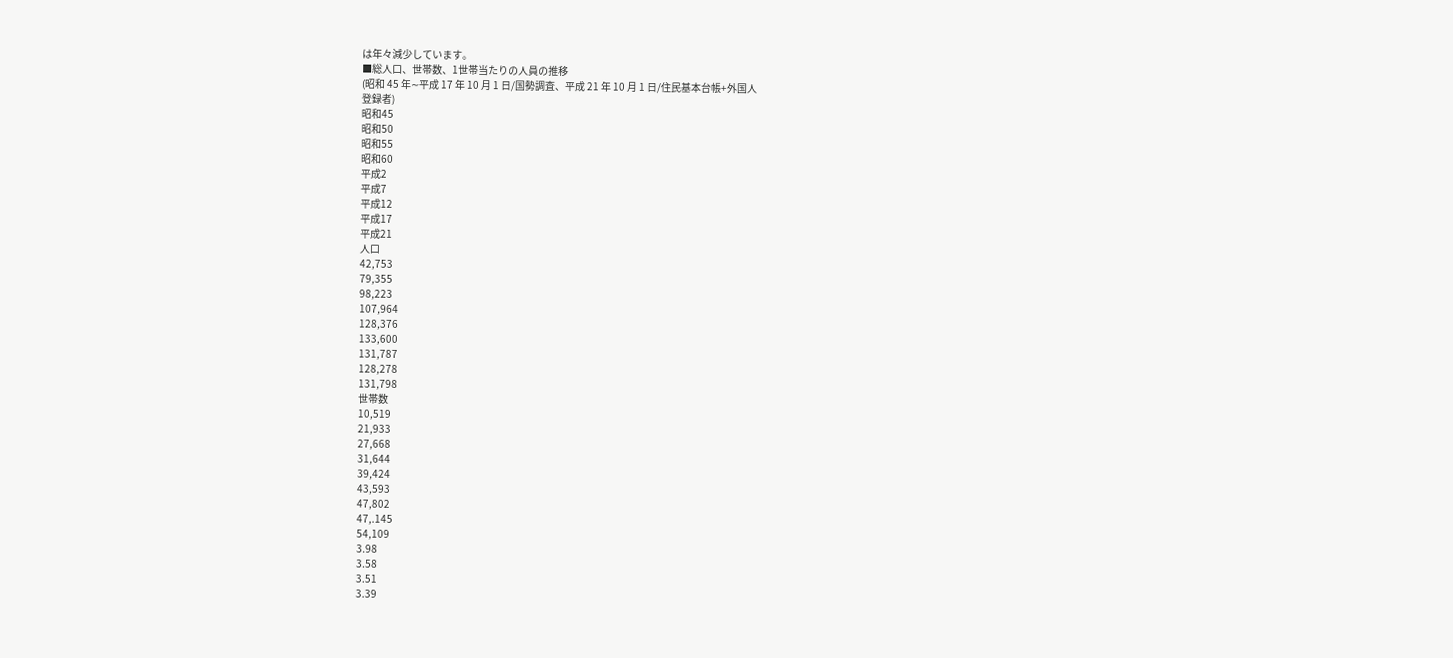は年々減少しています。
■総人口、世帯数、1世帯当たりの人員の推移
(昭和 45 年∼平成 17 年 10 月 1 日/国勢調査、平成 21 年 10 月 1 日/住民基本台帳+外国人
登録者)
昭和45
昭和50
昭和55
昭和60
平成2
平成7
平成12
平成17
平成21
人口
42,753
79,355
98,223
107,964
128,376
133,600
131,787
128,278
131,798
世帯数
10,519
21,933
27,668
31,644
39,424
43,593
47,802
47,.145
54,109
3.98
3.58
3.51
3.39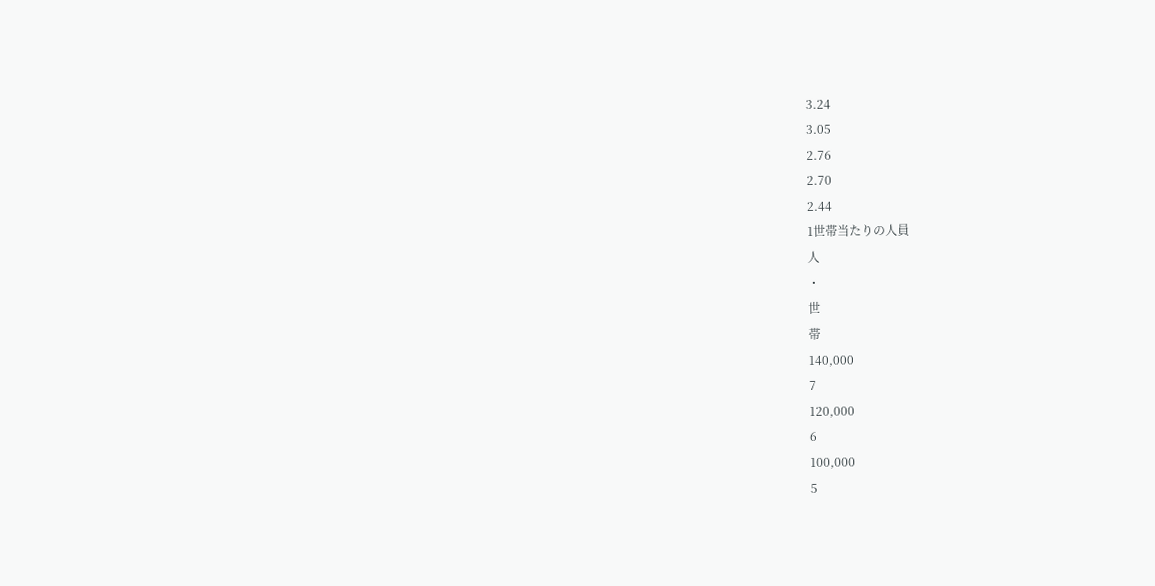3.24
3.05
2.76
2.70
2.44
1世帯当たりの人員
人
・
世
帯
140,000
7
120,000
6
100,000
5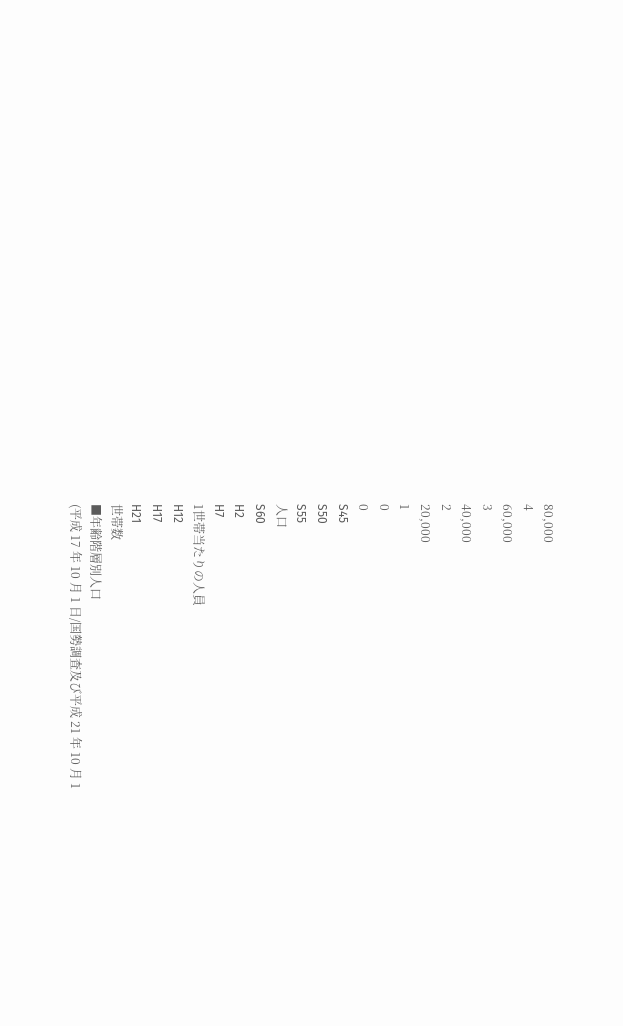80,000
4
60,000
3
40,000
2
20,000
1
0
0
S45
S50
S55
人口
S60
H2
H7
1世帯当たりの人員
H12
H17
H21
世帯数
■年齢階層別人口
(平成 17 年 10 月 1 日/国勢調査及び平成 21 年 10 月 1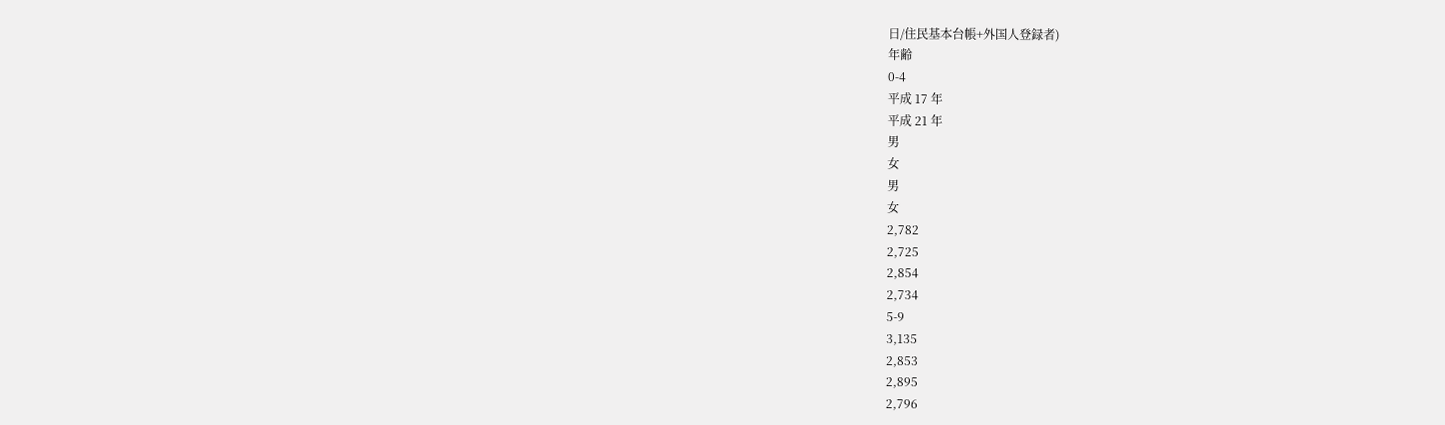日/住民基本台帳+外国人登録者)
年齢
0-4
平成 17 年
平成 21 年
男
女
男
女
2,782
2,725
2,854
2,734
5-9
3,135
2,853
2,895
2,796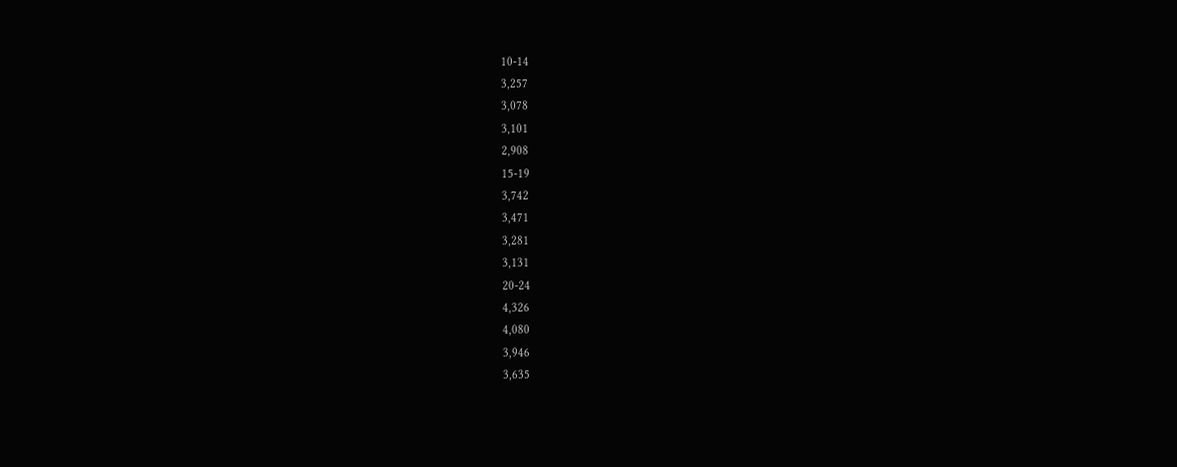10-14
3,257
3,078
3,101
2,908
15-19
3,742
3,471
3,281
3,131
20-24
4,326
4,080
3,946
3,635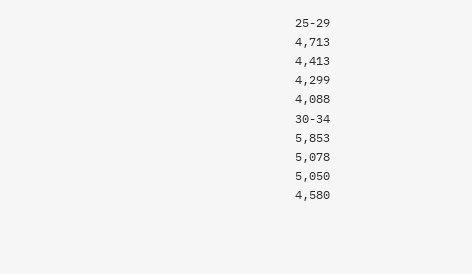25-29
4,713
4,413
4,299
4,088
30-34
5,853
5,078
5,050
4,580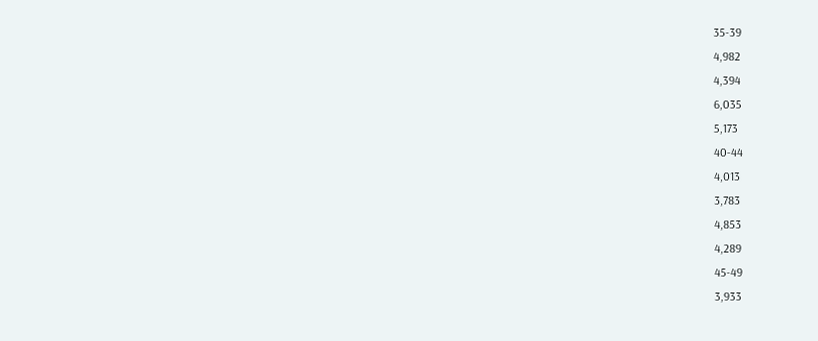35-39
4,982
4,394
6,035
5,173
40-44
4,013
3,783
4,853
4,289
45-49
3,933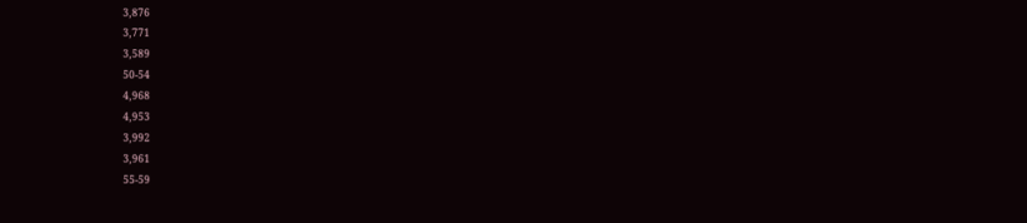3,876
3,771
3,589
50-54
4,968
4,953
3,992
3,961
55-59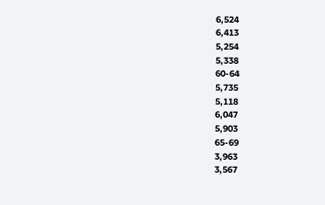6,524
6,413
5,254
5,338
60-64
5,735
5,118
6,047
5,903
65-69
3,963
3,567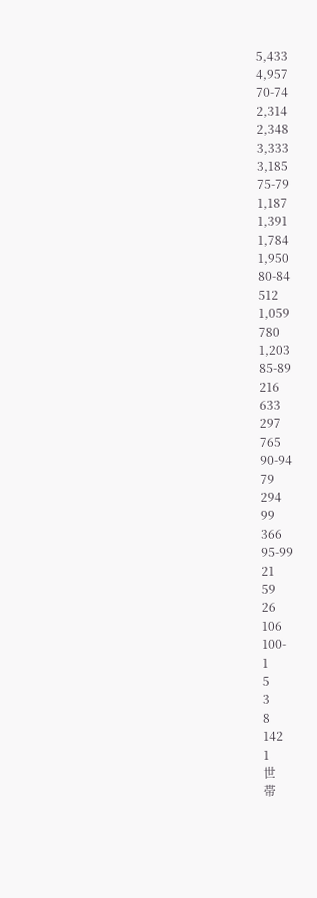5,433
4,957
70-74
2,314
2,348
3,333
3,185
75-79
1,187
1,391
1,784
1,950
80-84
512
1,059
780
1,203
85-89
216
633
297
765
90-94
79
294
99
366
95-99
21
59
26
106
100-
1
5
3
8
142
1
世
帯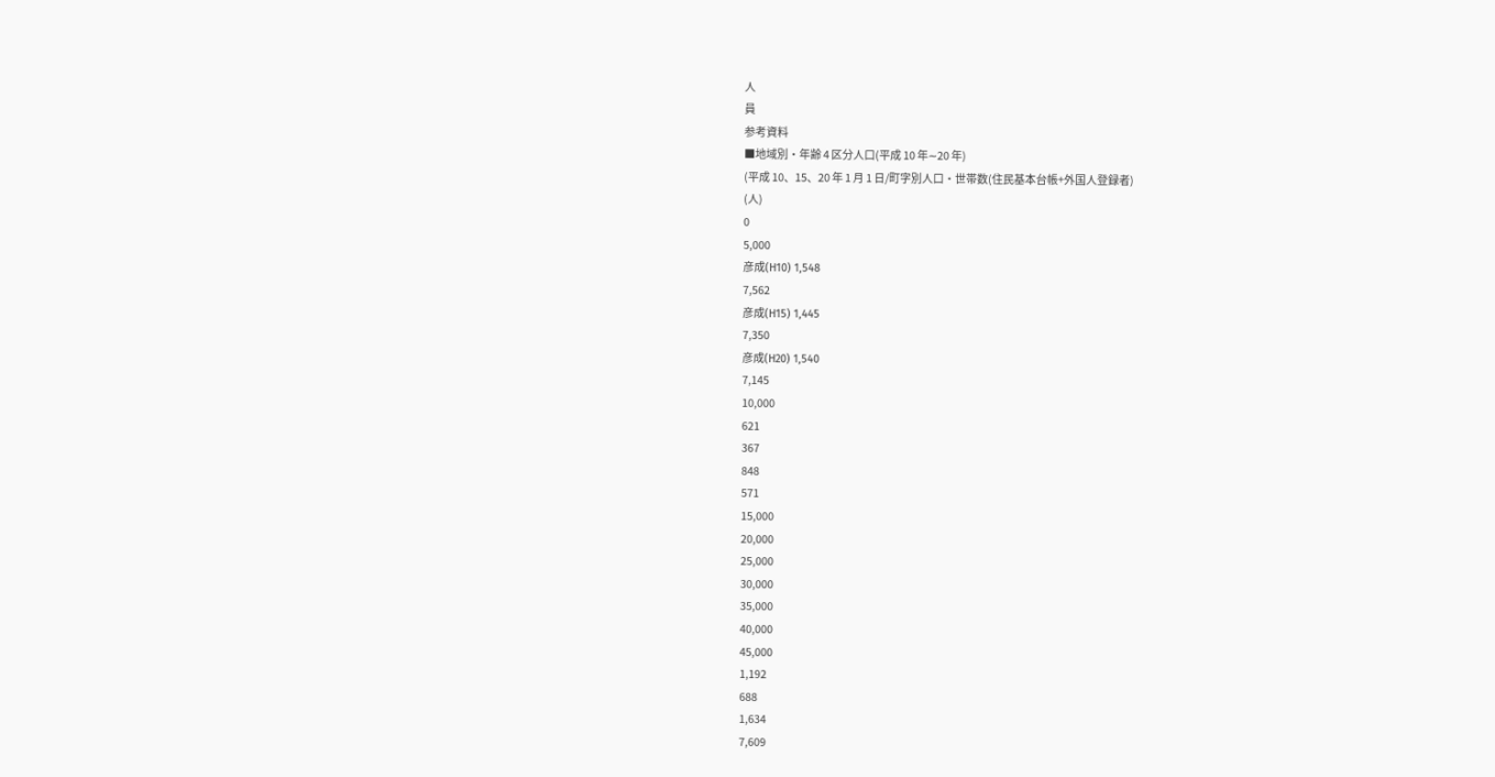人
員
参考資料
■地域別・年齢 4 区分人口(平成 10 年∼20 年)
(平成 10、15、20 年 1 月 1 日/町字別人口・世帯数(住民基本台帳+外国人登録者)
(人)
0
5,000
彦成(H10) 1,548
7,562
彦成(H15) 1,445
7,350
彦成(H20) 1,540
7,145
10,000
621
367
848
571
15,000
20,000
25,000
30,000
35,000
40,000
45,000
1,192
688
1,634
7,609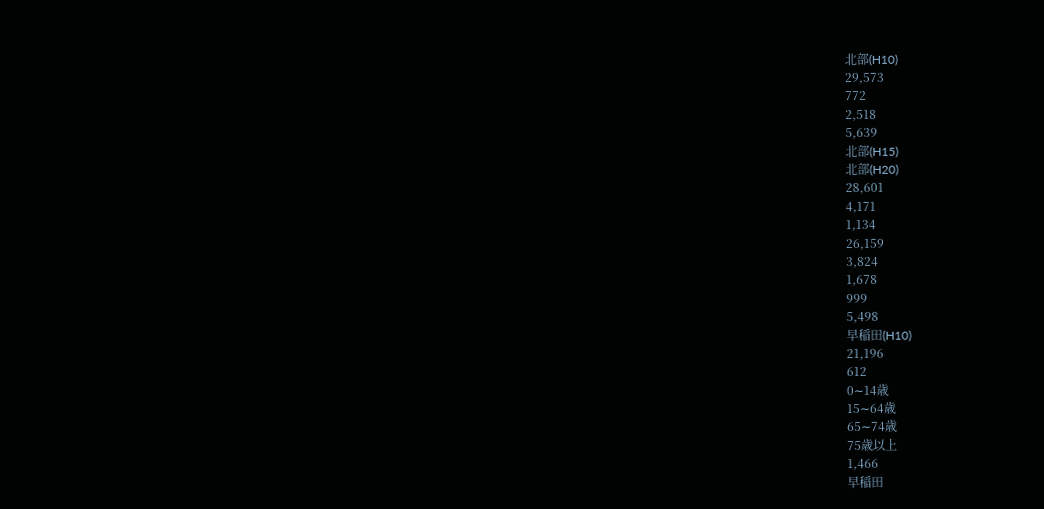北部(H10)
29,573
772
2,518
5,639
北部(H15)
北部(H20)
28,601
4,171
1,134
26,159
3,824
1,678
999
5,498
早稲田(H10)
21,196
612
0∼14歳
15∼64歳
65∼74歳
75歳以上
1,466
早稲田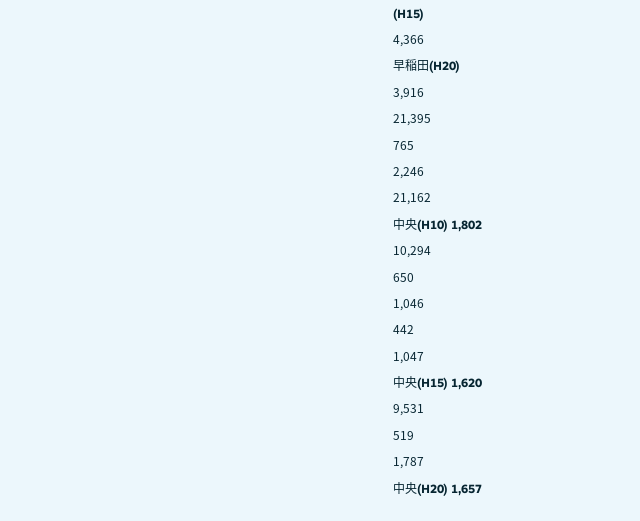(H15)
4,366
早稲田(H20)
3,916
21,395
765
2,246
21,162
中央(H10) 1,802
10,294
650
1,046
442
1,047
中央(H15) 1,620
9,531
519
1,787
中央(H20) 1,657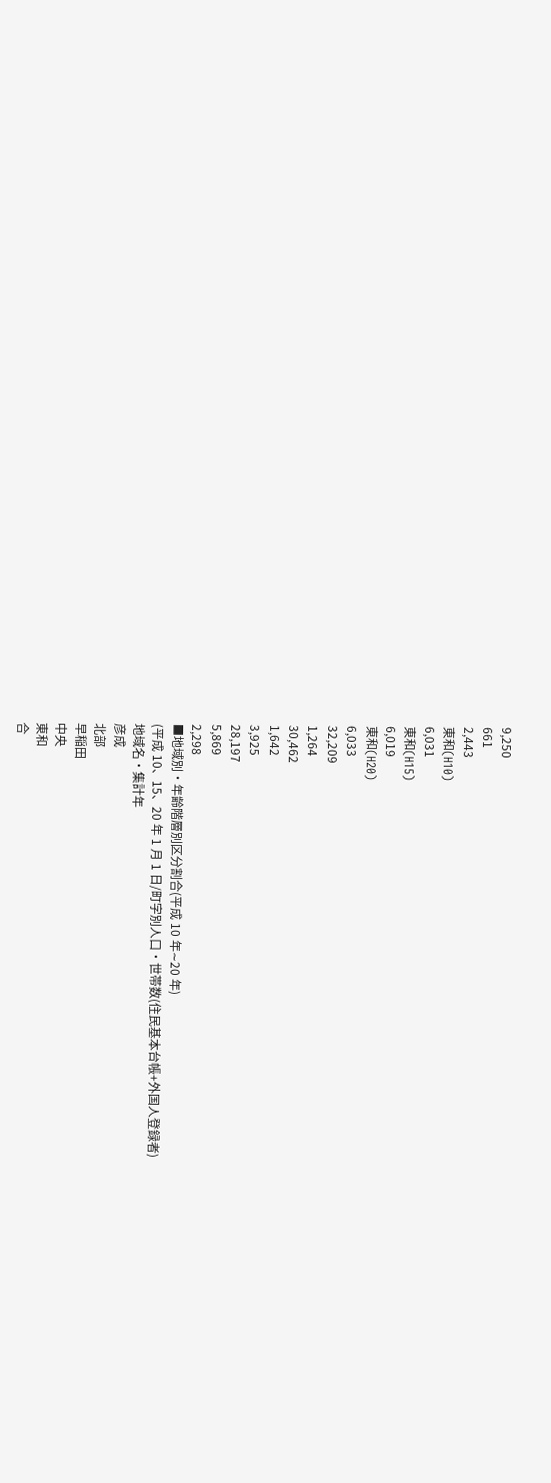9,250
661
2,443
東和(H10)
6,031
東和(H15)
6,019
東和(H20)
6,033
32,209
1,264
30,462
1,642
3,925
28,197
5,869
2,298
■地域別・年齢階層別区分割合(平成 10 年∼20 年)
(平成 10、15、20 年 1 月 1 日/町字別人口・世帯数(住民基本台帳+外国人登録者)
地域名・集計年
彦成
北部
早稲田
中央
東和
合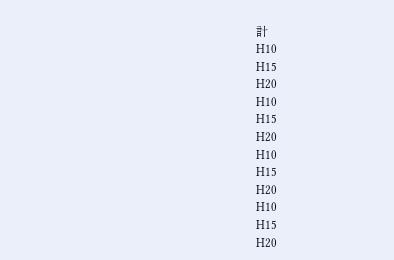計
H10
H15
H20
H10
H15
H20
H10
H15
H20
H10
H15
H20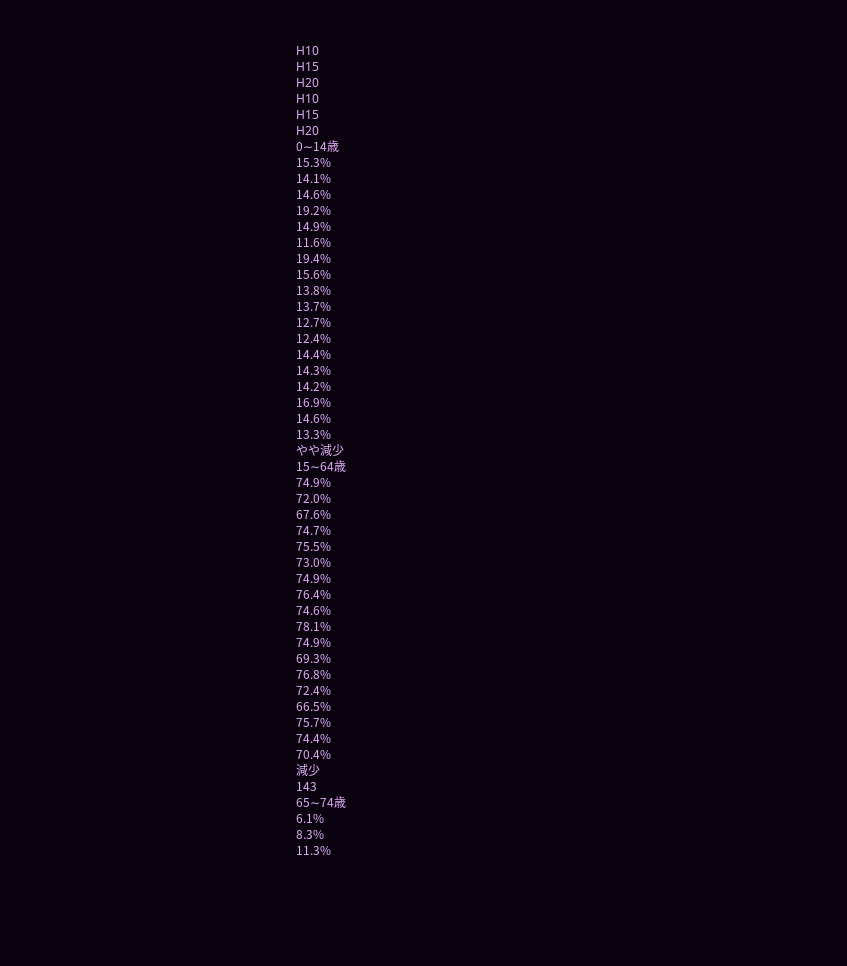H10
H15
H20
H10
H15
H20
0∼14歳
15.3%
14.1%
14.6%
19.2%
14.9%
11.6%
19.4%
15.6%
13.8%
13.7%
12.7%
12.4%
14.4%
14.3%
14.2%
16.9%
14.6%
13.3%
やや減少
15∼64歳
74.9%
72.0%
67.6%
74.7%
75.5%
73.0%
74.9%
76.4%
74.6%
78.1%
74.9%
69.3%
76.8%
72.4%
66.5%
75.7%
74.4%
70.4%
減少
143
65∼74歳
6.1%
8.3%
11.3%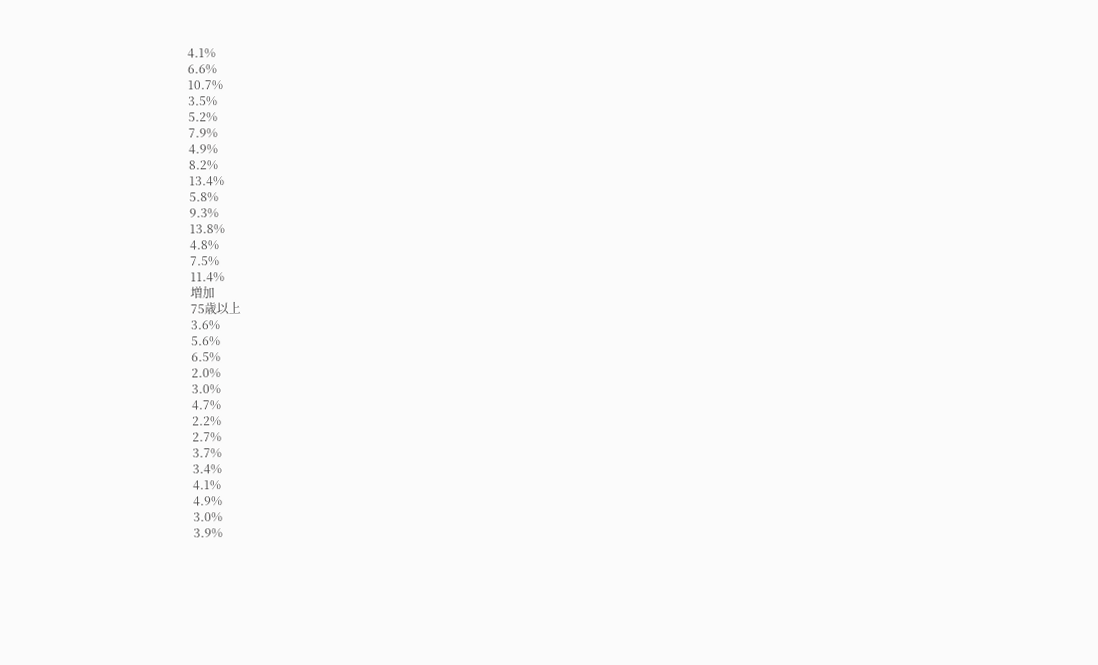4.1%
6.6%
10.7%
3.5%
5.2%
7.9%
4.9%
8.2%
13.4%
5.8%
9.3%
13.8%
4.8%
7.5%
11.4%
増加
75歳以上
3.6%
5.6%
6.5%
2.0%
3.0%
4.7%
2.2%
2.7%
3.7%
3.4%
4.1%
4.9%
3.0%
3.9%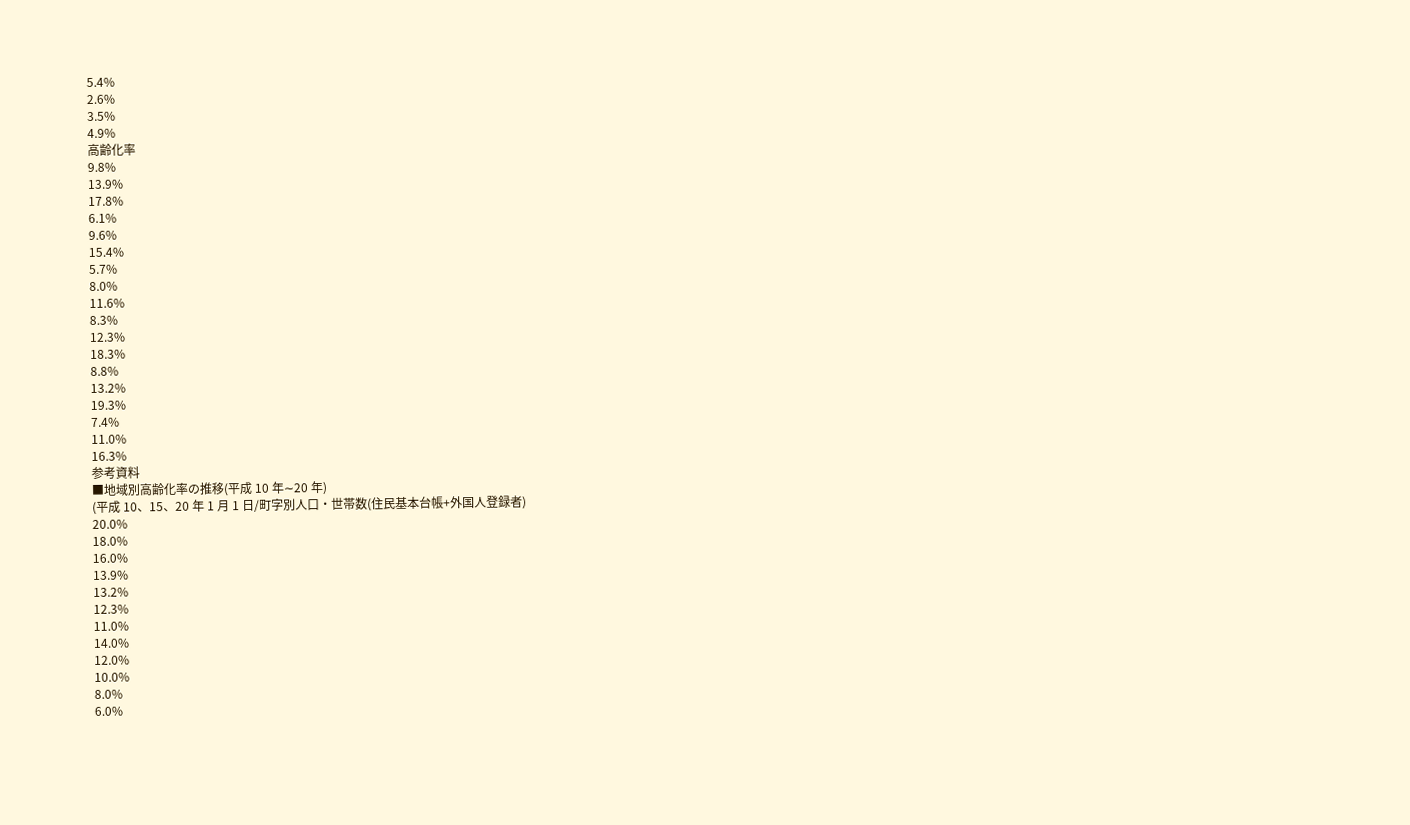5.4%
2.6%
3.5%
4.9%
高齢化率
9.8%
13.9%
17.8%
6.1%
9.6%
15.4%
5.7%
8.0%
11.6%
8.3%
12.3%
18.3%
8.8%
13.2%
19.3%
7.4%
11.0%
16.3%
参考資料
■地域別高齢化率の推移(平成 10 年∼20 年)
(平成 10、15、20 年 1 月 1 日/町字別人口・世帯数(住民基本台帳+外国人登録者)
20.0%
18.0%
16.0%
13.9%
13.2%
12.3%
11.0%
14.0%
12.0%
10.0%
8.0%
6.0%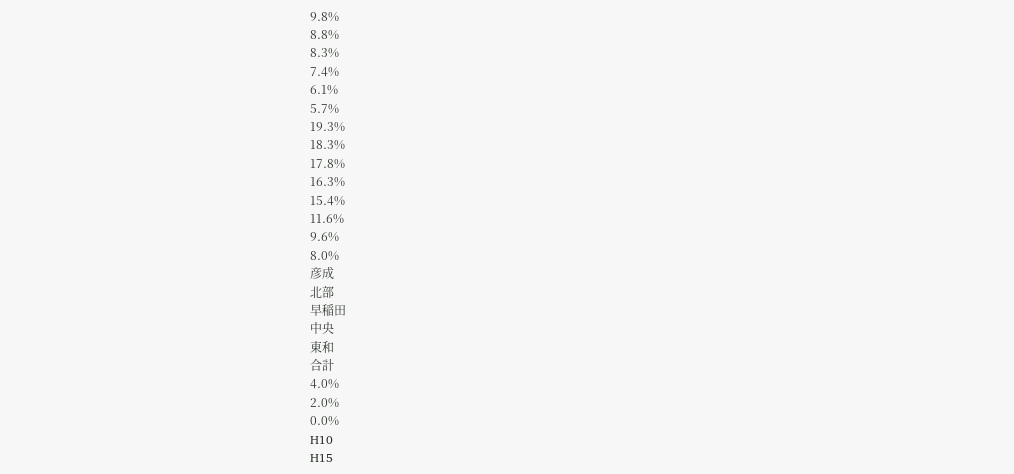9.8%
8.8%
8.3%
7.4%
6.1%
5.7%
19.3%
18.3%
17.8%
16.3%
15.4%
11.6%
9.6%
8.0%
彦成
北部
早稲田
中央
東和
合計
4.0%
2.0%
0.0%
H10
H15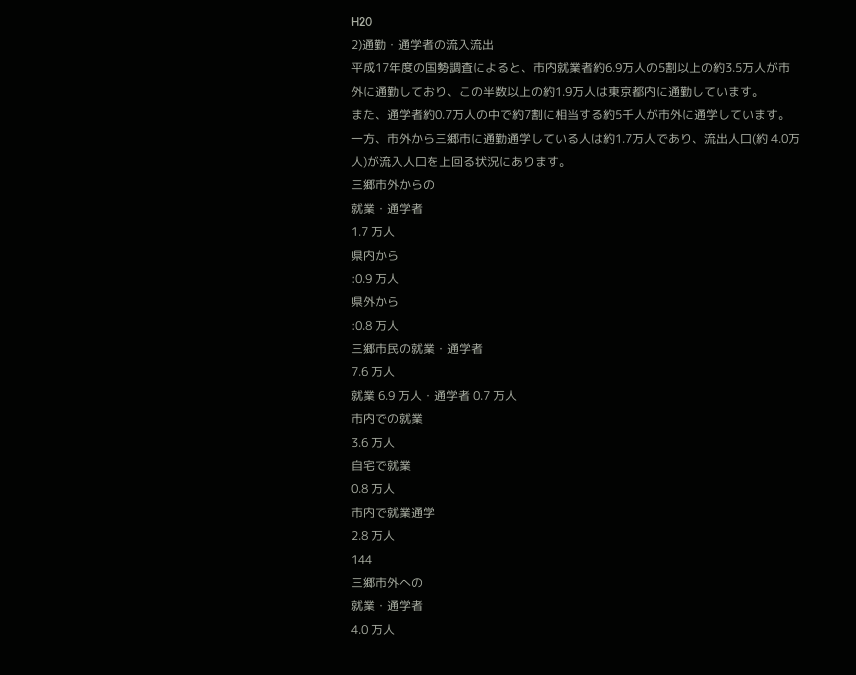H20
2)通勤・通学者の流入流出
平成17年度の国勢調査によると、市内就業者約6.9万人の5割以上の約3.5万人が市
外に通勤しており、この半数以上の約1.9万人は東京都内に通勤しています。
また、通学者約0.7万人の中で約7割に相当する約5千人が市外に通学しています。
一方、市外から三郷市に通勤通学している人は約1.7万人であり、流出人口(約 4.0万
人)が流入人口を上回る状況にあります。
三郷市外からの
就業・通学者
1.7 万人
県内から
:0.9 万人
県外から
:0.8 万人
三郷市民の就業・通学者
7.6 万人
就業 6.9 万人・通学者 0.7 万人
市内での就業
3.6 万人
自宅で就業
0.8 万人
市内で就業通学
2.8 万人
144
三郷市外への
就業・通学者
4.0 万人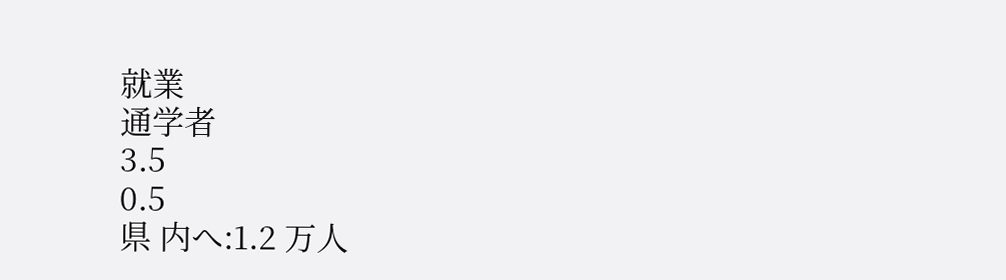就業
通学者
3.5
0.5
県 内へ:1.2 万人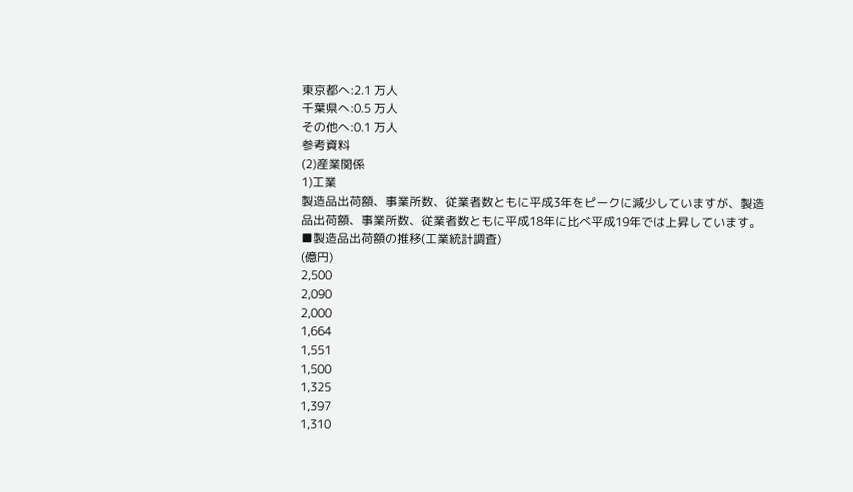東京都へ:2.1 万人
千葉県へ:0.5 万人
その他へ:0.1 万人
参考資料
(2)産業関係
1)工業
製造品出荷額、事業所数、従業者数ともに平成3年をピークに減少していますが、製造
品出荷額、事業所数、従業者数ともに平成18年に比べ平成19年では上昇しています。
■製造品出荷額の推移(工業統計調査)
(億円)
2,500
2,090
2,000
1,664
1,551
1,500
1,325
1,397
1,310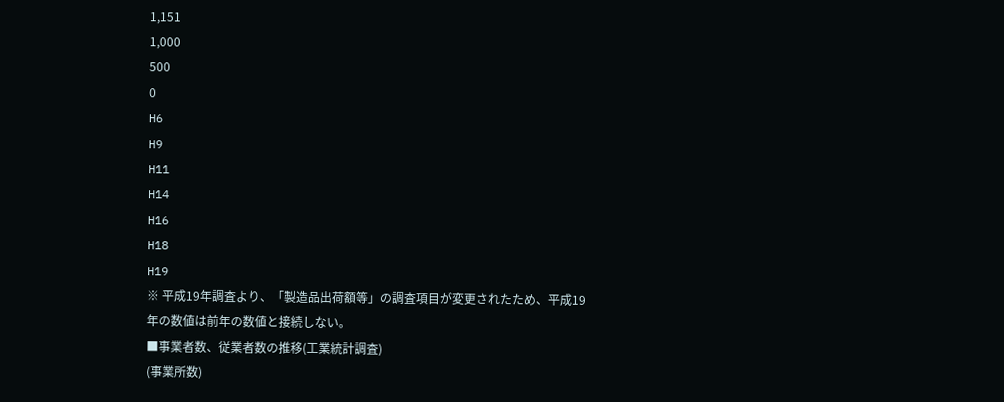1,151
1,000
500
0
H6
H9
H11
H14
H16
H18
H19
※ 平成19年調査より、「製造品出荷額等」の調査項目が変更されたため、平成19
年の数値は前年の数値と接続しない。
■事業者数、従業者数の推移(工業統計調査)
(事業所数)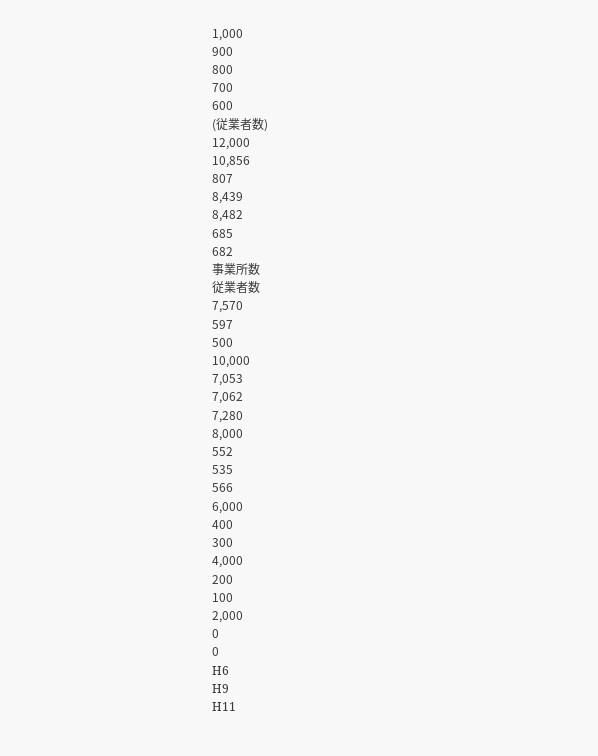1,000
900
800
700
600
(従業者数)
12,000
10,856
807
8,439
8,482
685
682
事業所数
従業者数
7,570
597
500
10,000
7,053
7,062
7,280
8,000
552
535
566
6,000
400
300
4,000
200
100
2,000
0
0
H6
H9
H11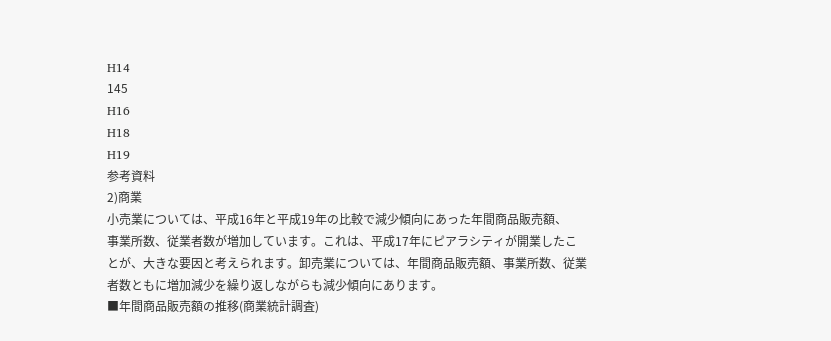H14
145
H16
H18
H19
参考資料
2)商業
小売業については、平成16年と平成19年の比較で減少傾向にあった年間商品販売額、
事業所数、従業者数が増加しています。これは、平成17年にピアラシティが開業したこ
とが、大きな要因と考えられます。卸売業については、年間商品販売額、事業所数、従業
者数ともに増加減少を繰り返しながらも減少傾向にあります。
■年間商品販売額の推移(商業統計調査)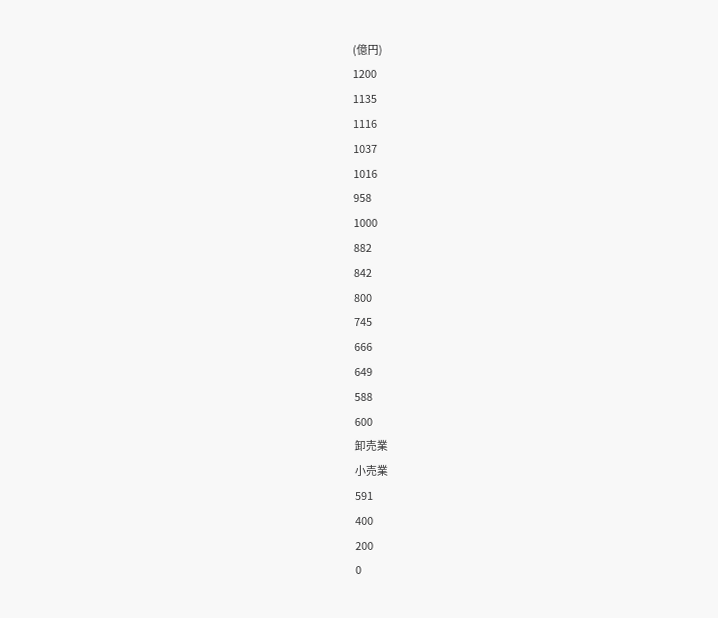(億円)
1200
1135
1116
1037
1016
958
1000
882
842
800
745
666
649
588
600
卸売業
小売業
591
400
200
0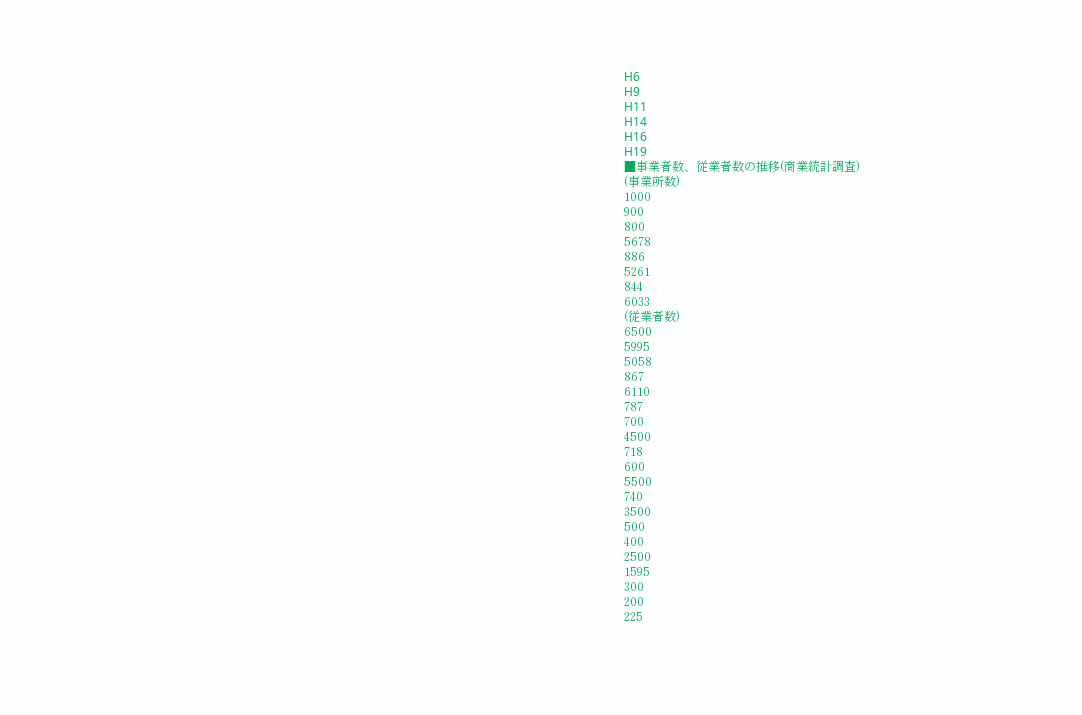H6
H9
H11
H14
H16
H19
■事業者数、従業者数の推移(商業統計調査)
(事業所数)
1000
900
800
5678
886
5261
844
6033
(従業者数)
6500
5995
5058
867
6110
787
700
4500
718
600
5500
740
3500
500
400
2500
1595
300
200
225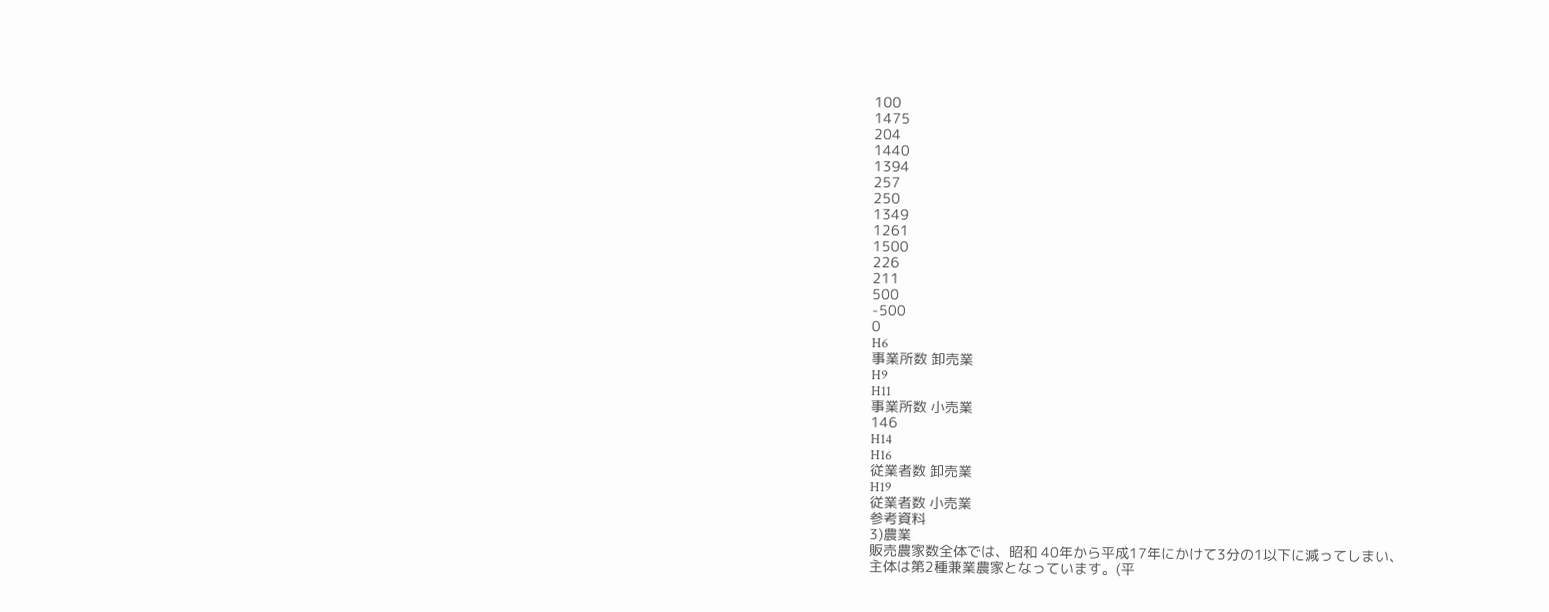100
1475
204
1440
1394
257
250
1349
1261
1500
226
211
500
-500
0
H6
事業所数 卸売業
H9
H11
事業所数 小売業
146
H14
H16
従業者数 卸売業
H19
従業者数 小売業
参考資料
3)農業
販売農家数全体では、昭和 40年から平成17年にかけて3分の1以下に減ってしまい、
主体は第2種兼業農家となっています。(平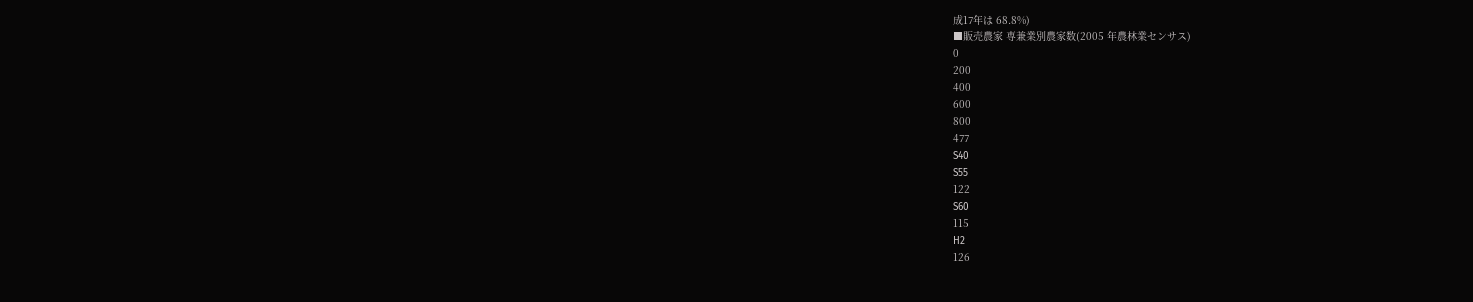成17年は 68.8%)
■販売農家 専兼業別農家数(2005 年農林業センサス)
0
200
400
600
800
477
S40
S55
122
S60
115
H2
126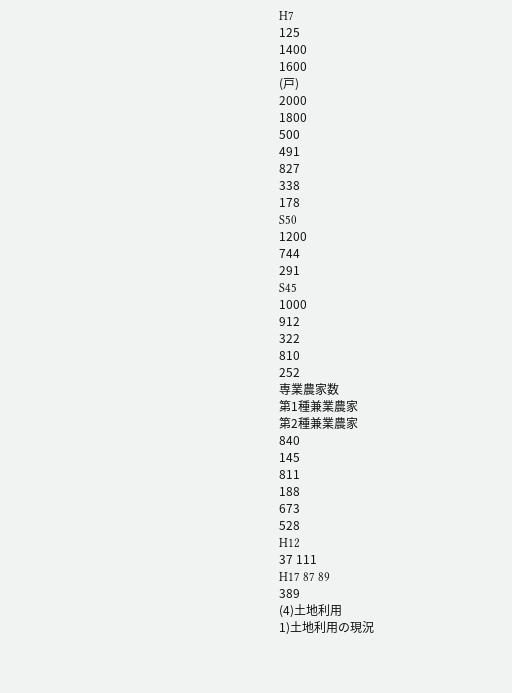H7
125
1400
1600
(戸)
2000
1800
500
491
827
338
178
S50
1200
744
291
S45
1000
912
322
810
252
専業農家数
第1種兼業農家
第2種兼業農家
840
145
811
188
673
528
H12
37 111
H17 87 89
389
(4)土地利用
1)土地利用の現況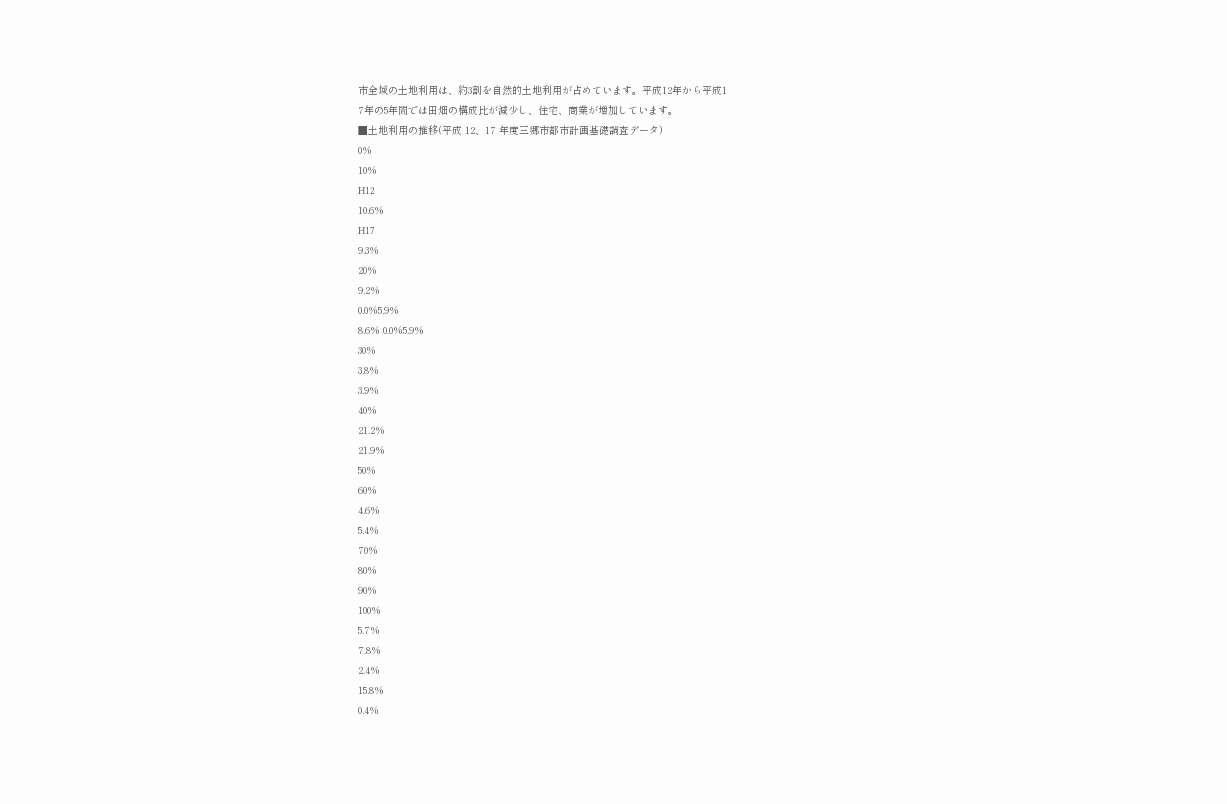市全域の土地利用は、約3割を自然的土地利用が占めています。平成12年から平成1
7年の5年間では田畑の構成比が減少し、住宅、商業が増加しています。
■土地利用の推移(平成 12、17 年度三郷市都市計画基礎調査データ)
0%
10%
H12
10.6%
H17
9.3%
20%
9.2%
0.0%5.9%
8.6% 0.0%5.9%
30%
3.8%
3.9%
40%
21.2%
21.9%
50%
60%
4.6%
5.4%
70%
80%
90%
100%
5.7%
7.8%
2.4%
15.8%
0.4%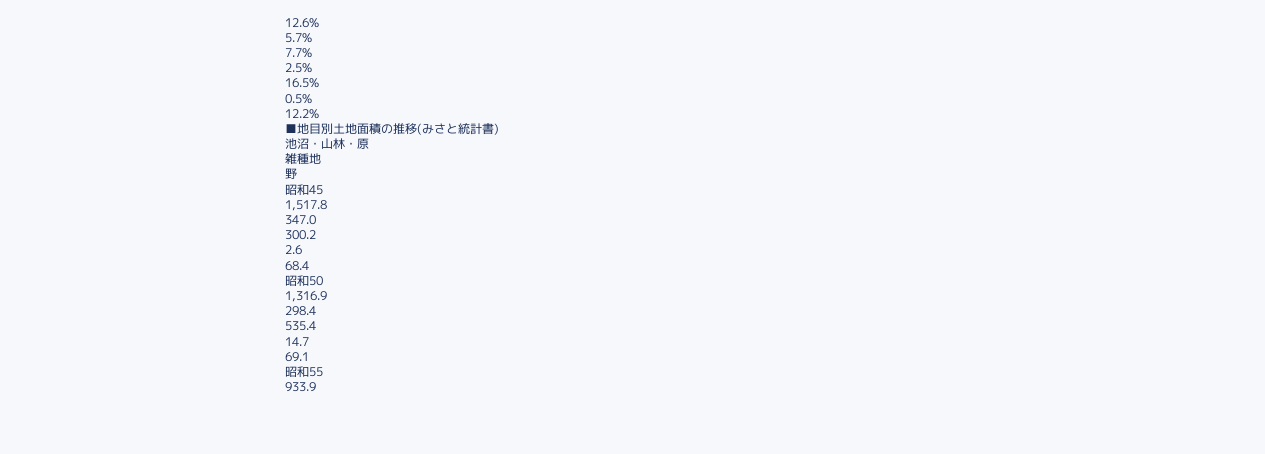12.6%
5.7%
7.7%
2.5%
16.5%
0.5%
12.2%
■地目別土地面積の推移(みさと統計書)
池沼・山林・原
雑種地
野
昭和45
1,517.8
347.0
300.2
2.6
68.4
昭和50
1,316.9
298.4
535.4
14.7
69.1
昭和55
933.9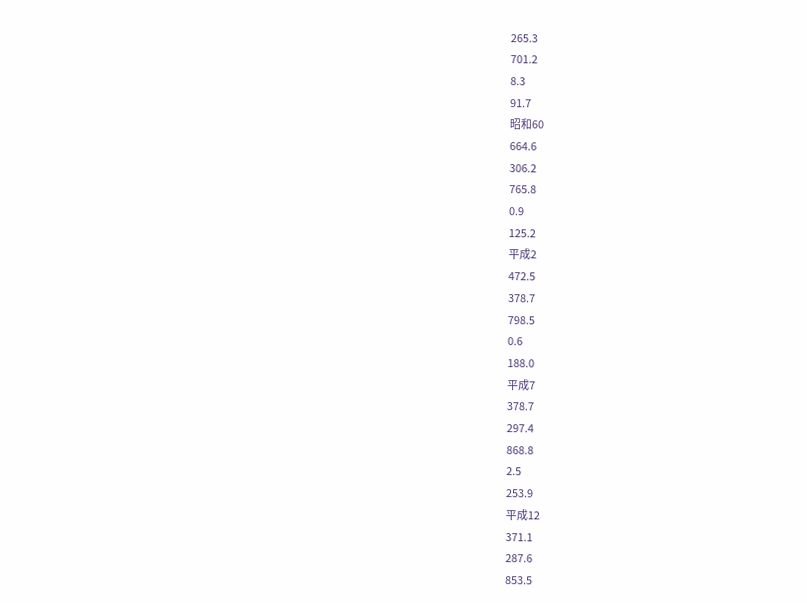265.3
701.2
8.3
91.7
昭和60
664.6
306.2
765.8
0.9
125.2
平成2
472.5
378.7
798.5
0.6
188.0
平成7
378.7
297.4
868.8
2.5
253.9
平成12
371.1
287.6
853.5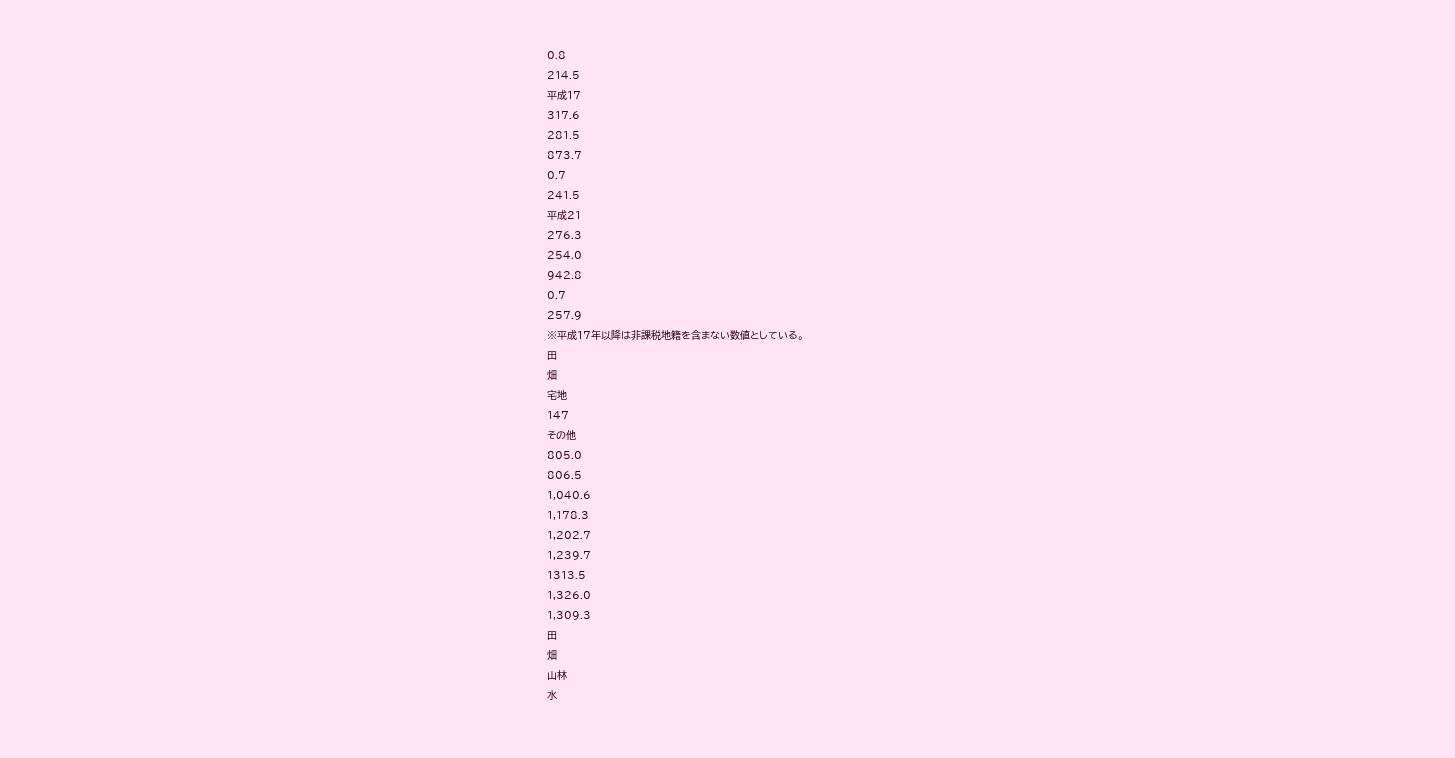0.8
214.5
平成17
317.6
281.5
873.7
0.7
241.5
平成21
276.3
254.0
942.8
0.7
257.9
※平成17年以降は非課税地籍を含まない数値としている。
田
畑
宅地
147
その他
805.0
806.5
1,040.6
1,178.3
1,202.7
1,239.7
1313.5
1,326.0
1,309.3
田
畑
山林
水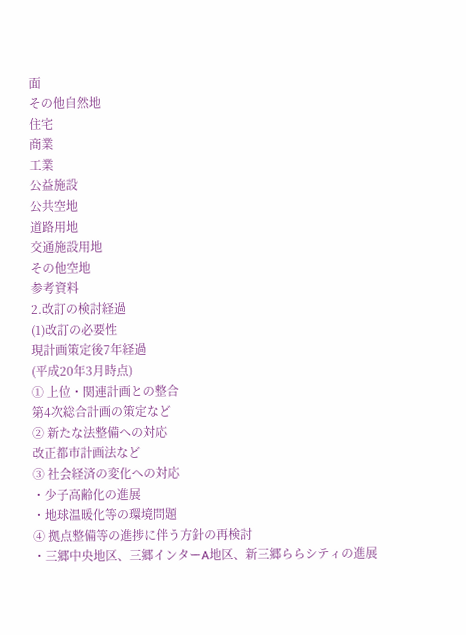面
その他自然地
住宅
商業
工業
公益施設
公共空地
道路用地
交通施設用地
その他空地
参考資料
2.改訂の検討経過
(1)改訂の必要性
現計画策定後7年経過
(平成20年3月時点)
① 上位・関連計画との整合
第4次総合計画の策定など
② 新たな法整備への対応
改正都市計画法など
③ 社会経済の変化への対応
・少子高齢化の進展
・地球温暖化等の環境問題
④ 拠点整備等の進捗に伴う方針の再検討
・三郷中央地区、三郷インターA地区、新三郷ららシティの進展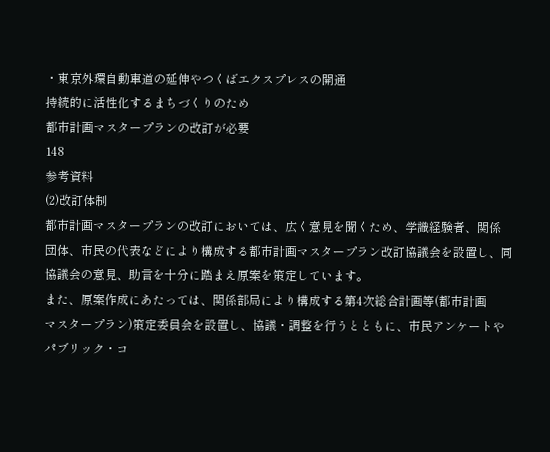・東京外環自動車道の延伸やつくばエクスプレスの開通
持続的に活性化するまちづくりのため
都市計画マスタープランの改訂が必要
148
参考資料
(2)改訂体制
都市計画マスタープランの改訂においては、広く意見を聞くため、学識経験者、関係
団体、市民の代表などにより構成する都市計画マスタープラン改訂協議会を設置し、同
協議会の意見、助言を十分に踏まえ原案を策定しています。
また、原案作成にあたっては、関係部局により構成する第4次総合計画等(都市計画
マスタープラン)策定委員会を設置し、協議・調整を行うとともに、市民アンケートや
パブリック・コ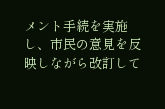メント手続を実施し、市民の意見を反映しながら改訂して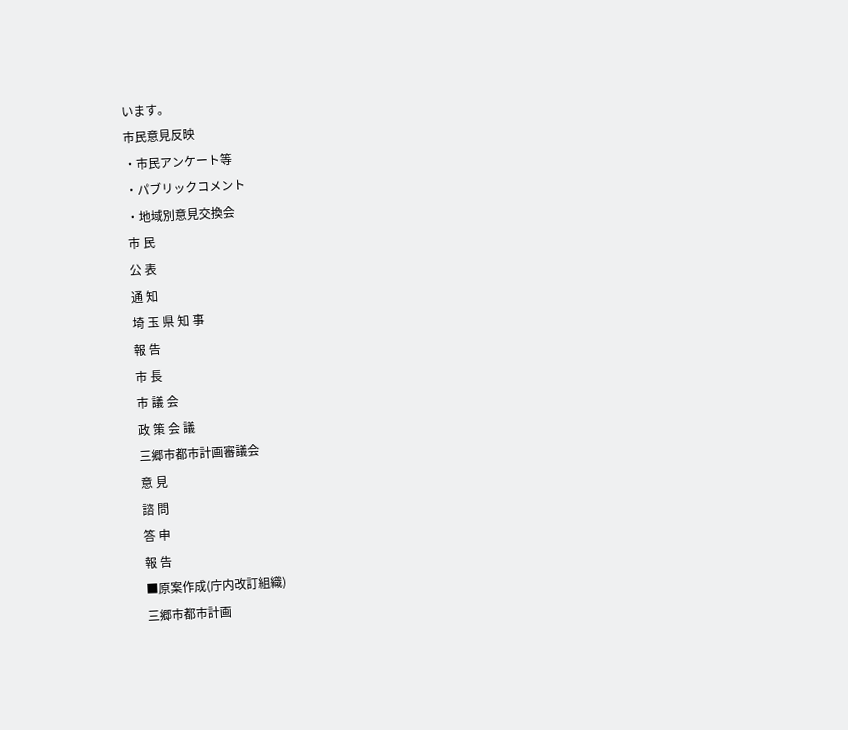います。
市民意見反映
・市民アンケート等
・パブリックコメント
・地域別意見交換会
市 民
公 表
通 知
埼 玉 県 知 事
報 告
市 長
市 議 会
政 策 会 議
三郷市都市計画審議会
意 見
諮 問
答 申
報 告
■原案作成(庁内改訂組織)
三郷市都市計画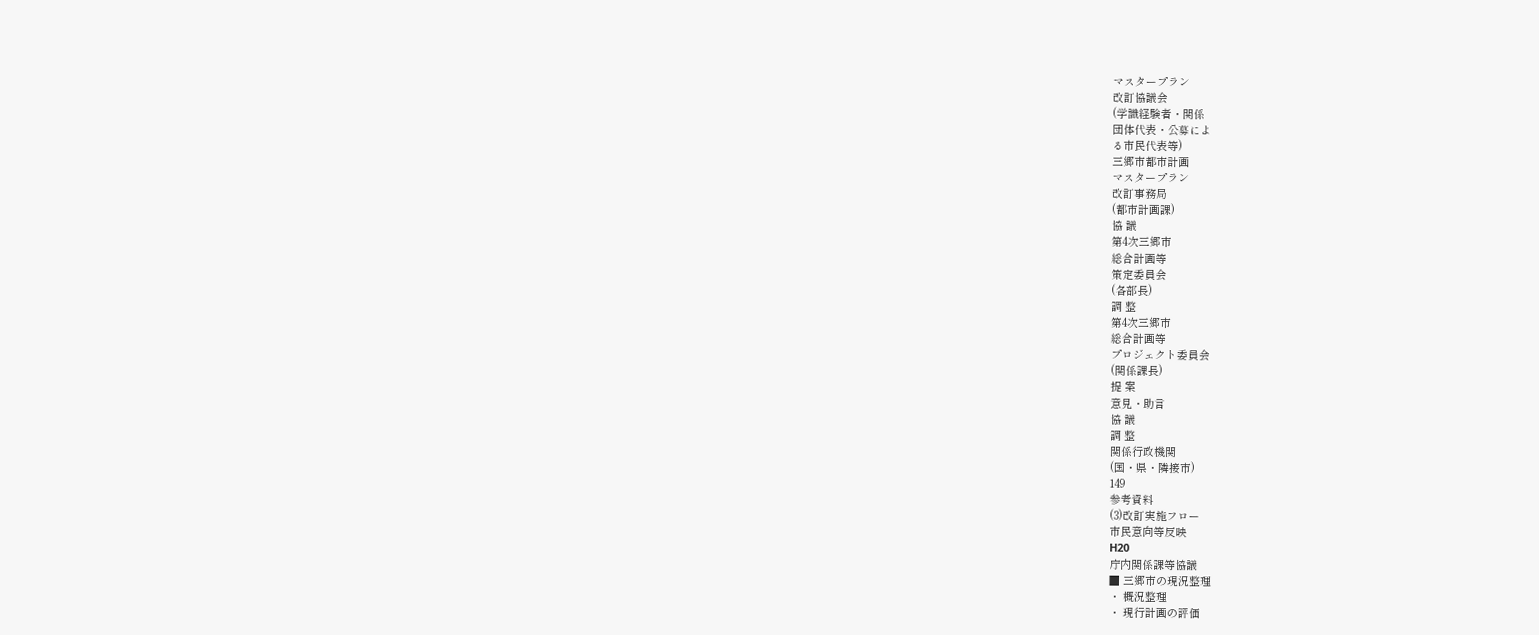マスタープラン
改訂協議会
(学識経験者・関係
団体代表・公募によ
る市民代表等)
三郷市都市計画
マスタープラン
改訂事務局
(都市計画課)
協 議
第4次三郷市
総合計画等
策定委員会
(各部長)
調 整
第4次三郷市
総合計画等
プロジェクト委員会
(関係課長)
提 案
意見・助言
協 議
調 整
関係行政機関
(国・県・隣接市)
149
参考資料
(3)改訂実施フロー
市民意向等反映
H20
庁内関係課等協議
■ 三郷市の現況整理
・ 概況整理
・ 現行計画の評価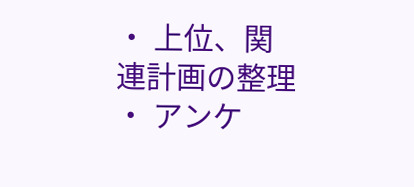・ 上位、関連計画の整理
・ アンケ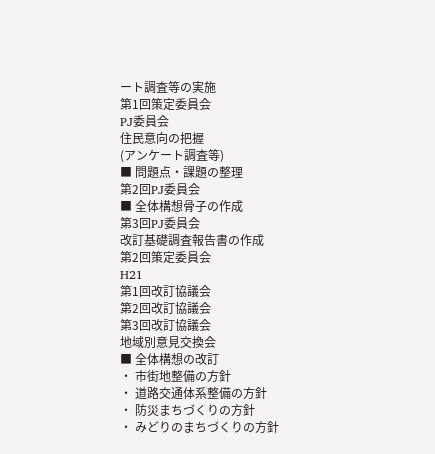ート調査等の実施
第1回策定委員会
PJ委員会
住民意向の把握
(アンケート調査等)
■ 問題点・課題の整理
第2回PJ委員会
■ 全体構想骨子の作成
第3回PJ委員会
改訂基礎調査報告書の作成
第2回策定委員会
H21
第1回改訂協議会
第2回改訂協議会
第3回改訂協議会
地域別意見交換会
■ 全体構想の改訂
・ 市街地整備の方針
・ 道路交通体系整備の方針
・ 防災まちづくりの方針
・ みどりのまちづくりの方針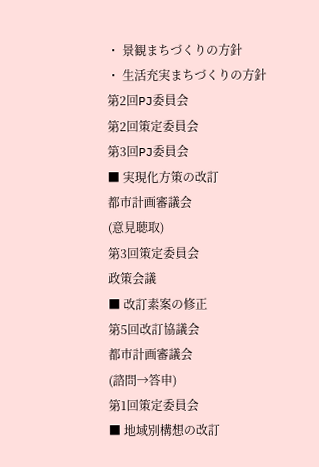・ 景観まちづくりの方針
・ 生活充実まちづくりの方針
第2回PJ委員会
第2回策定委員会
第3回PJ委員会
■ 実現化方策の改訂
都市計画審議会
(意見聴取)
第3回策定委員会
政策会議
■ 改訂素案の修正
第5回改訂協議会
都市計画審議会
(諮問→答申)
第1回策定委員会
■ 地域別構想の改訂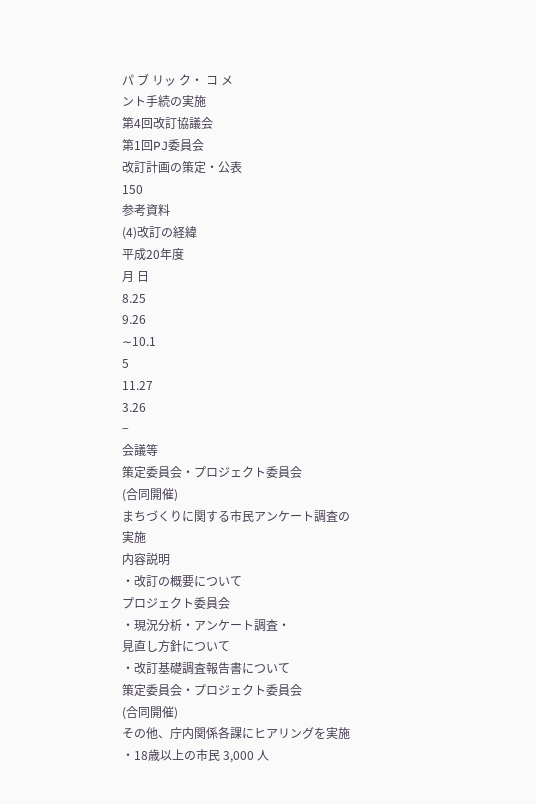パ ブ リッ ク・ コ メ
ント手続の実施
第4回改訂協議会
第1回PJ委員会
改訂計画の策定・公表
150
参考資料
(4)改訂の経緯
平成20年度
月 日
8.25
9.26
∼10.1
5
11.27
3.26
−
会議等
策定委員会・プロジェクト委員会
(合同開催)
まちづくりに関する市民アンケート調査の
実施
内容説明
・改訂の概要について
プロジェクト委員会
・現況分析・アンケート調査・
見直し方針について
・改訂基礎調査報告書について
策定委員会・プロジェクト委員会
(合同開催)
その他、庁内関係各課にヒアリングを実施
・18歳以上の市民 3,000 人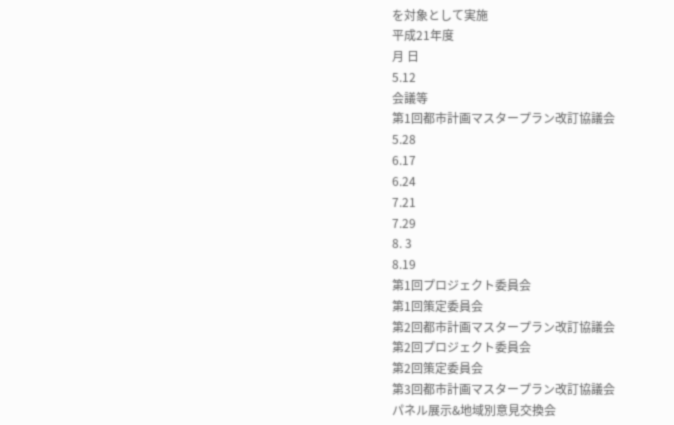を対象として実施
平成21年度
月 日
5.12
会議等
第1回都市計画マスタープラン改訂協議会
5.28
6.17
6.24
7.21
7.29
8. 3
8.19
第1回プロジェクト委員会
第1回策定委員会
第2回都市計画マスタープラン改訂協議会
第2回プロジェクト委員会
第2回策定委員会
第3回都市計画マスタープラン改訂協議会
パネル展示&地域別意見交換会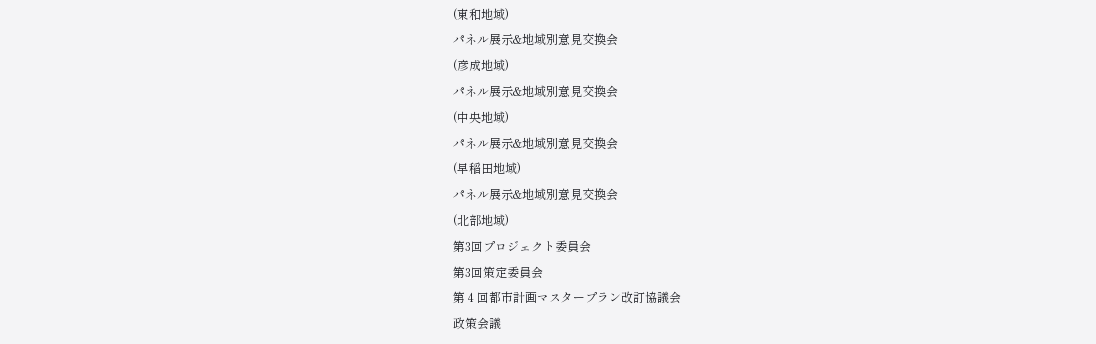(東和地域)
パネル展示&地域別意見交換会
(彦成地域)
パネル展示&地域別意見交換会
(中央地域)
パネル展示&地域別意見交換会
(早稲田地域)
パネル展示&地域別意見交換会
(北部地域)
第3回プロジェクト委員会
第3回策定委員会
第 4 回都市計画マスタープラン改訂協議会
政策会議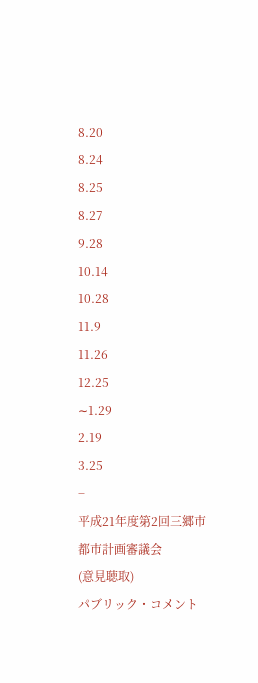8.20
8.24
8.25
8.27
9.28
10.14
10.28
11.9
11.26
12.25
∼1.29
2.19
3.25
−
平成21年度第2回三郷市都市計画審議会
(意見聴取)
パブリック・コメント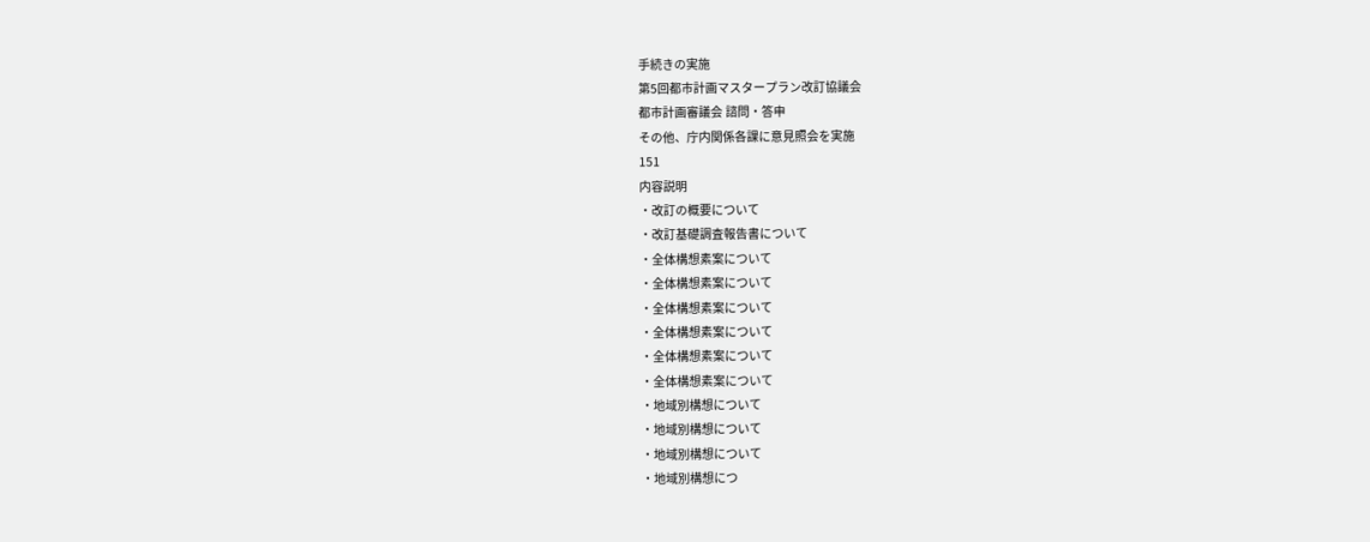手続きの実施
第5回都市計画マスタープラン改訂協議会
都市計画審議会 諮問・答申
その他、庁内関係各課に意見照会を実施
151
内容説明
・改訂の概要について
・改訂基礎調査報告書について
・全体構想素案について
・全体構想素案について
・全体構想素案について
・全体構想素案について
・全体構想素案について
・全体構想素案について
・地域別構想について
・地域別構想について
・地域別構想について
・地域別構想につ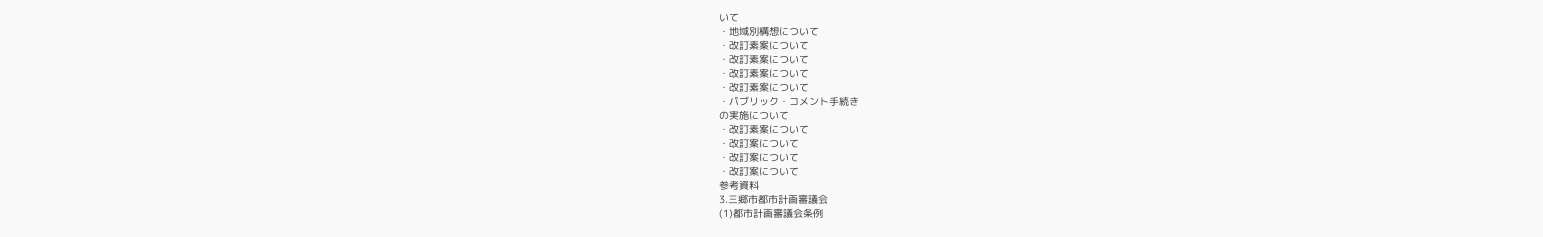いて
・地域別構想について
・改訂素案について
・改訂素案について
・改訂素案について
・改訂素案について
・パブリック・コメント手続き
の実施について
・改訂素案について
・改訂案について
・改訂案について
・改訂案について
参考資料
3.三郷市都市計画審議会
(1)都市計画審議会条例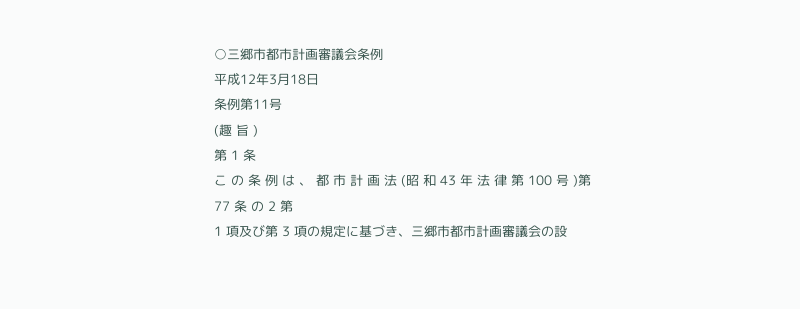○三郷市都市計画審議会条例
平成12年3月18日
条例第11号
(趣 旨 )
第 1 条
こ の 条 例 は 、 都 市 計 画 法 (昭 和 43 年 法 律 第 100 号 )第 77 条 の 2 第
1 項及び第 3 項の規定に基づき、三郷市都市計画審議会の設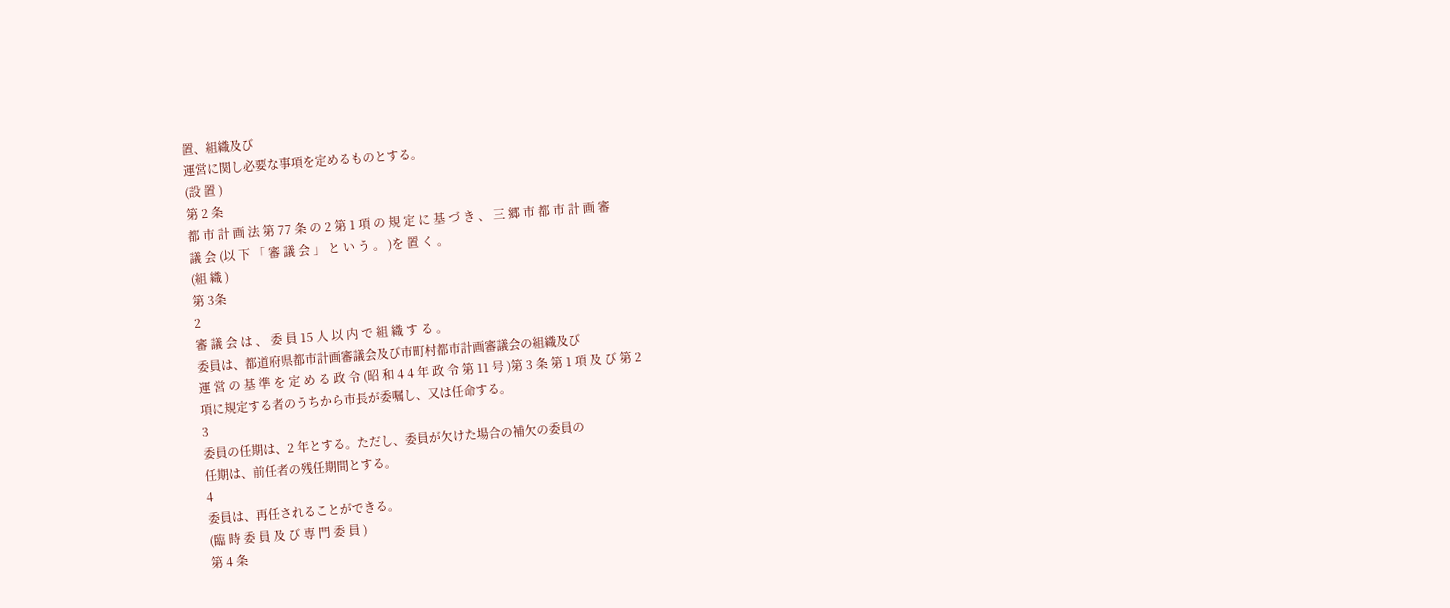置、組織及び
運営に関し必要な事項を定めるものとする。
(設 置 )
第 2 条
都 市 計 画 法 第 77 条 の 2 第 1 項 の 規 定 に 基 づ き 、 三 郷 市 都 市 計 画 審
議 会 (以 下 「 審 議 会 」 と い う 。 )を 置 く 。
(組 織 )
第 3条
2
審 議 会 は 、 委 員 15 人 以 内 で 組 織 す る 。
委員は、都道府県都市計画審議会及び市町村都市計画審議会の組織及び
運 営 の 基 準 を 定 め る 政 令 (昭 和 4 4 年 政 令 第 11 号 )第 3 条 第 1 項 及 び 第 2
項に規定する者のうちから市長が委嘱し、又は任命する。
3
委員の任期は、2 年とする。ただし、委員が欠けた場合の補欠の委員の
任期は、前任者の残任期間とする。
4
委員は、再任されることができる。
(臨 時 委 員 及 び 専 門 委 員 )
第 4 条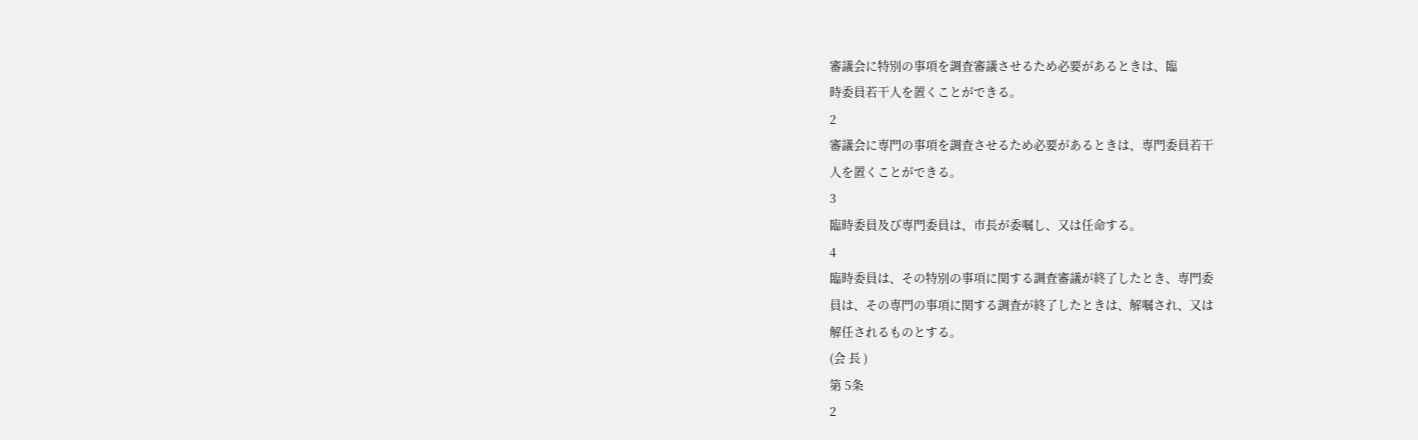審議会に特別の事項を調査審議させるため必要があるときは、臨
時委員若干人を置くことができる。
2
審議会に専門の事項を調査させるため必要があるときは、専門委員若干
人を置くことができる。
3
臨時委員及び専門委員は、市長が委嘱し、又は任命する。
4
臨時委員は、その特別の事項に関する調査審議が終了したとき、専門委
員は、その専門の事項に関する調査が終了したときは、解嘱され、又は
解任されるものとする。
(会 長 )
第 5条
2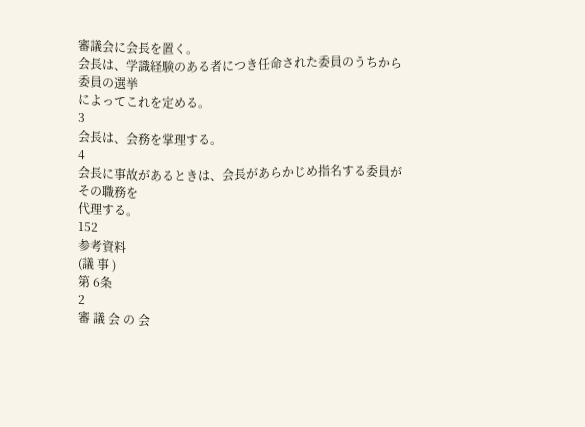審議会に会長を置く。
会長は、学識経験のある者につき任命された委員のうちから委員の選挙
によってこれを定める。
3
会長は、会務を掌理する。
4
会長に事故があるときは、会長があらかじめ指名する委員がその職務を
代理する。
152
参考資料
(議 事 )
第 6条
2
審 議 会 の 会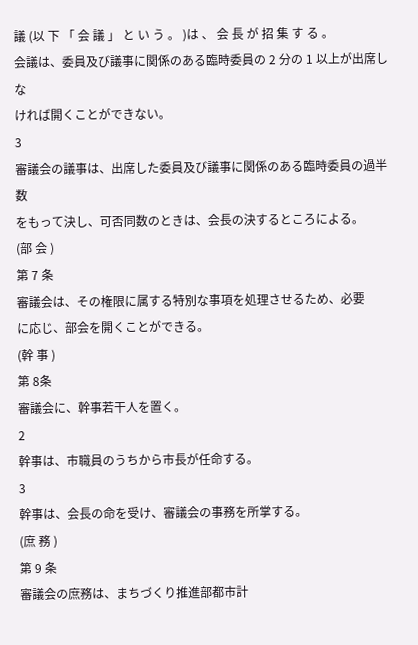議 (以 下 「 会 議 」 と い う 。 )は 、 会 長 が 招 集 す る 。
会議は、委員及び議事に関係のある臨時委員の 2 分の 1 以上が出席しな
ければ開くことができない。
3
審議会の議事は、出席した委員及び議事に関係のある臨時委員の過半数
をもって決し、可否同数のときは、会長の決するところによる。
(部 会 )
第 7 条
審議会は、その権限に属する特別な事項を処理させるため、必要
に応じ、部会を開くことができる。
(幹 事 )
第 8条
審議会に、幹事若干人を置く。
2
幹事は、市職員のうちから市長が任命する。
3
幹事は、会長の命を受け、審議会の事務を所掌する。
(庶 務 )
第 9 条
審議会の庶務は、まちづくり推進部都市計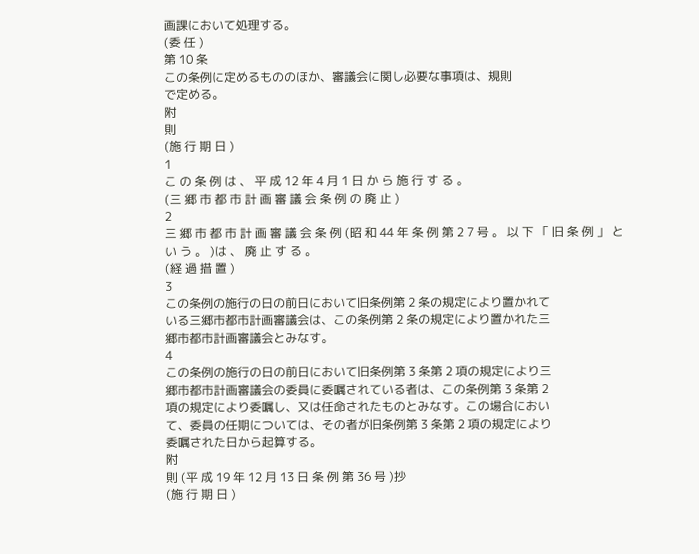画課において処理する。
(委 任 )
第 10 条
この条例に定めるもののほか、審議会に関し必要な事項は、規則
で定める。
附
則
(施 行 期 日 )
1
こ の 条 例 は 、 平 成 12 年 4 月 1 日 か ら 施 行 す る 。
(三 郷 市 都 市 計 画 審 議 会 条 例 の 廃 止 )
2
三 郷 市 都 市 計 画 審 議 会 条 例 (昭 和 44 年 条 例 第 2 7 号 。 以 下 「 旧 条 例 」 と
い う 。 )は 、 廃 止 す る 。
(経 過 措 置 )
3
この条例の施行の日の前日において旧条例第 2 条の規定により置かれて
いる三郷市都市計画審議会は、この条例第 2 条の規定により置かれた三
郷市都市計画審議会とみなす。
4
この条例の施行の日の前日において旧条例第 3 条第 2 項の規定により三
郷市都市計画審議会の委員に委嘱されている者は、この条例第 3 条第 2
項の規定により委嘱し、又は任命されたものとみなす。この場合におい
て、委員の任期については、その者が旧条例第 3 条第 2 項の規定により
委嘱された日から起算する。
附
則 (平 成 19 年 12 月 13 日 条 例 第 36 号 )抄
(施 行 期 日 )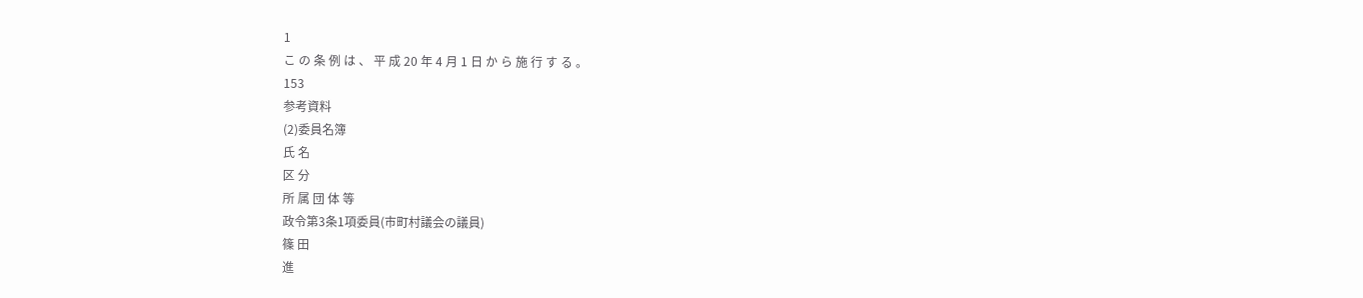1
こ の 条 例 は 、 平 成 20 年 4 月 1 日 か ら 施 行 す る 。
153
参考資料
(2)委員名簿
氏 名
区 分
所 属 団 体 等
政令第3条1項委員(市町村議会の議員)
篠 田
進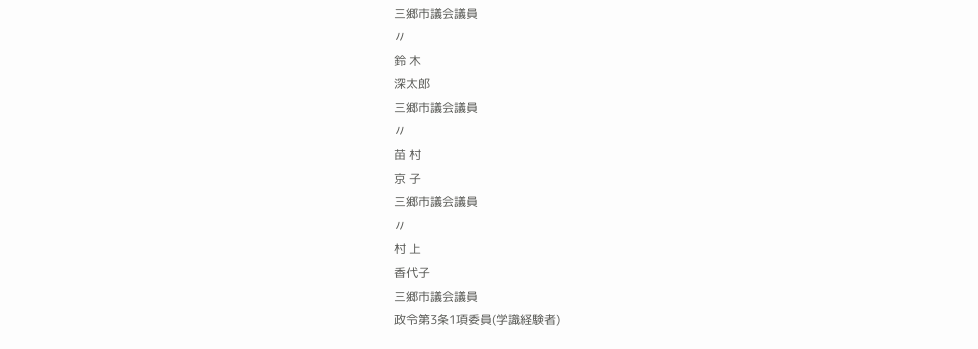三郷市議会議員
〃
鈴 木
深太郎
三郷市議会議員
〃
苗 村
京 子
三郷市議会議員
〃
村 上
香代子
三郷市議会議員
政令第3条1項委員(学識経験者)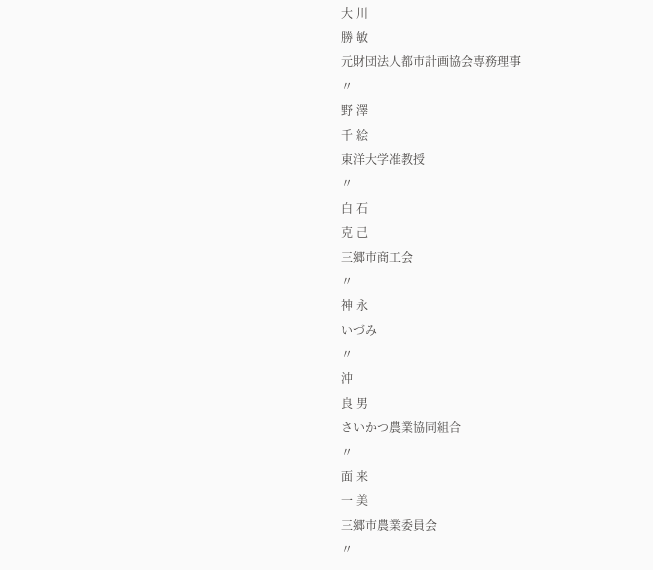大 川
勝 敏
元財団法人都市計画協会専務理事
〃
野 澤
千 絵
東洋大学准教授
〃
白 石
克 己
三郷市商工会
〃
神 永
いづみ
〃
沖
良 男
さいかつ農業協同組合
〃
面 来
一 美
三郷市農業委員会
〃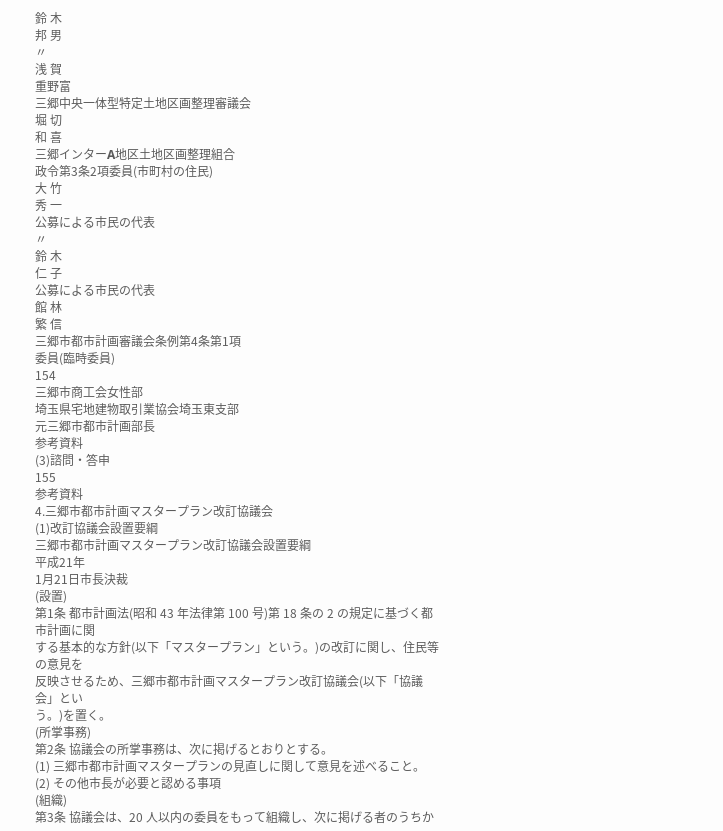鈴 木
邦 男
〃
浅 賀
重野富
三郷中央一体型特定土地区画整理審議会
堀 切
和 喜
三郷インターA地区土地区画整理組合
政令第3条2項委員(市町村の住民)
大 竹
秀 一
公募による市民の代表
〃
鈴 木
仁 子
公募による市民の代表
館 林
繁 信
三郷市都市計画審議会条例第4条第1項
委員(臨時委員)
154
三郷市商工会女性部
埼玉県宅地建物取引業協会埼玉東支部
元三郷市都市計画部長
参考資料
(3)諮問・答申
155
参考資料
4.三郷市都市計画マスタープラン改訂協議会
(1)改訂協議会設置要綱
三郷市都市計画マスタープラン改訂協議会設置要綱
平成21年
1月21日市長決裁
(設置)
第1条 都市計画法(昭和 43 年法律第 100 号)第 18 条の 2 の規定に基づく都市計画に関
する基本的な方針(以下「マスタープラン」という。)の改訂に関し、住民等の意見を
反映させるため、三郷市都市計画マスタープラン改訂協議会(以下「協議会」とい
う。)を置く。
(所掌事務)
第2条 協議会の所掌事務は、次に掲げるとおりとする。
(1) 三郷市都市計画マスタープランの見直しに関して意見を述べること。
(2) その他市長が必要と認める事項
(組織)
第3条 協議会は、20 人以内の委員をもって組織し、次に掲げる者のうちか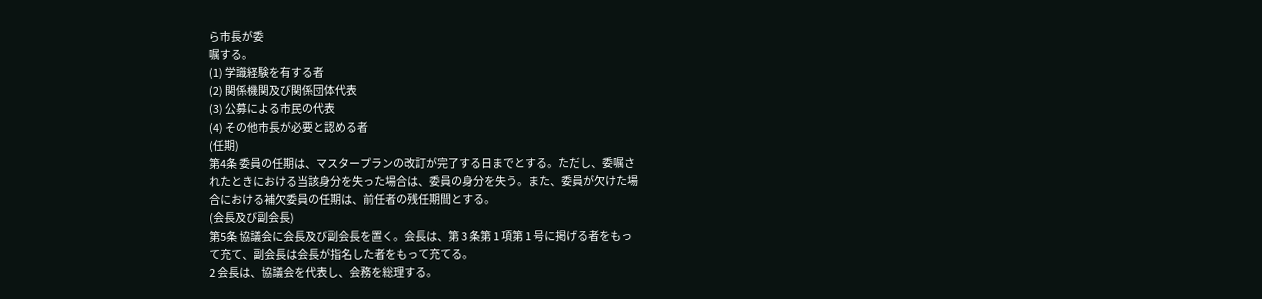ら市長が委
嘱する。
(1) 学識経験を有する者
(2) 関係機関及び関係団体代表
(3) 公募による市民の代表
(4) その他市長が必要と認める者
(任期)
第4条 委員の任期は、マスタープランの改訂が完了する日までとする。ただし、委嘱さ
れたときにおける当該身分を失った場合は、委員の身分を失う。また、委員が欠けた場
合における補欠委員の任期は、前任者の残任期間とする。
(会長及び副会長)
第5条 協議会に会長及び副会長を置く。会長は、第 3 条第 1 項第 1 号に掲げる者をもっ
て充て、副会長は会長が指名した者をもって充てる。
2 会長は、協議会を代表し、会務を総理する。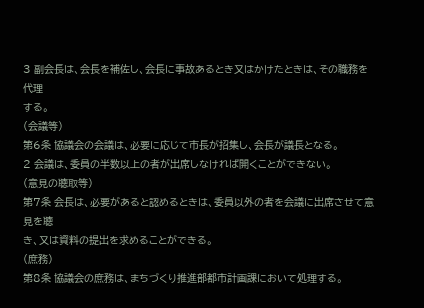3 副会長は、会長を補佐し、会長に事故あるとき又はかけたときは、その職務を代理
する。
(会議等)
第6条 協議会の会議は、必要に応じて市長が招集し、会長が議長となる。
2 会議は、委員の半数以上の者が出席しなければ開くことができない。
(意見の聴取等)
第7条 会長は、必要があると認めるときは、委員以外の者を会議に出席させて意見を聴
き、又は資料の提出を求めることができる。
(庶務)
第8条 協議会の庶務は、まちづくり推進部都市計画課において処理する。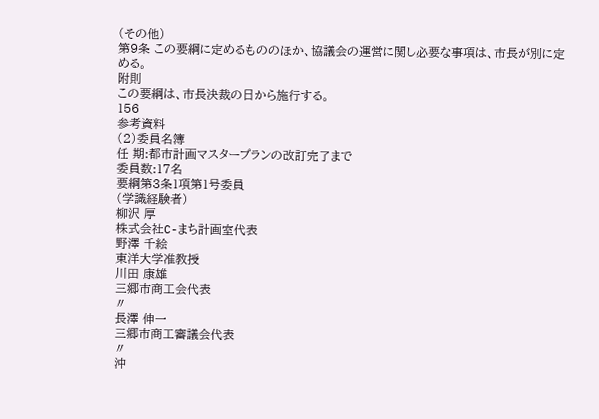(その他)
第9条 この要綱に定めるもののほか、協議会の運営に関し必要な事項は、市長が別に定
める。
附則
この要綱は、市長決裁の日から施行する。
156
参考資料
(2)委員名簿
任 期:都市計画マスタープランの改訂完了まで
委員数:17名
要綱第3条1項第1号委員
(学識経験者)
柳沢 厚
株式会社C-まち計画室代表
野澤 千絵
東洋大学准教授
川田 康雄
三郷市商工会代表
〃
長澤 伸一
三郷市商工審議会代表
〃
沖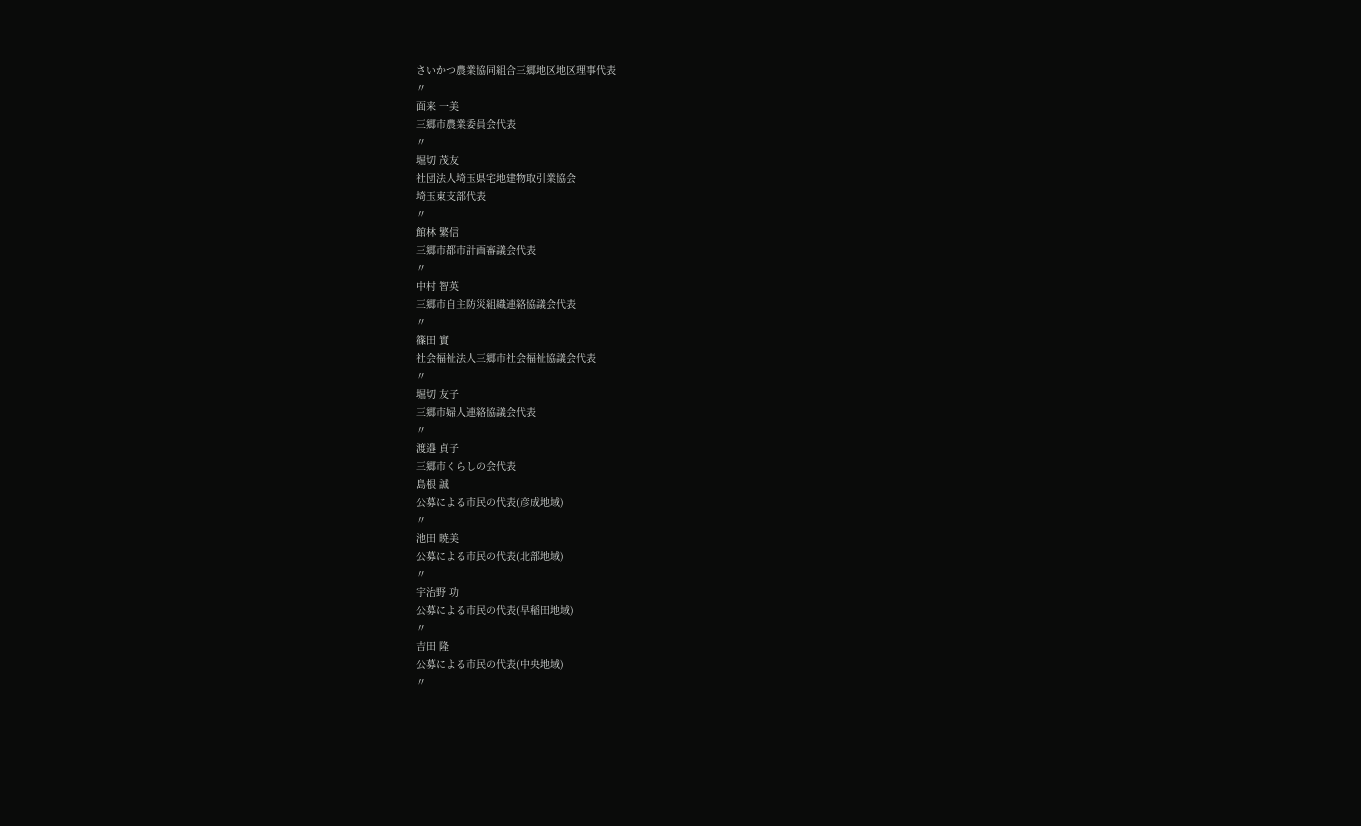さいかつ農業協同組合三郷地区地区理事代表
〃
面来 一美
三郷市農業委員会代表
〃
堀切 茂友
社団法人埼玉県宅地建物取引業協会
埼玉東支部代表
〃
館林 繁信
三郷市都市計画審議会代表
〃
中村 智英
三郷市自主防災組織連絡協議会代表
〃
篠田 實
社会福祉法人三郷市社会福祉協議会代表
〃
堀切 友子
三郷市婦人連絡協議会代表
〃
渡邉 貞子
三郷市くらしの会代表
島根 誠
公募による市民の代表(彦成地域)
〃
池田 暁美
公募による市民の代表(北部地域)
〃
宇治野 功
公募による市民の代表(早稲田地域)
〃
吉田 隆
公募による市民の代表(中央地域)
〃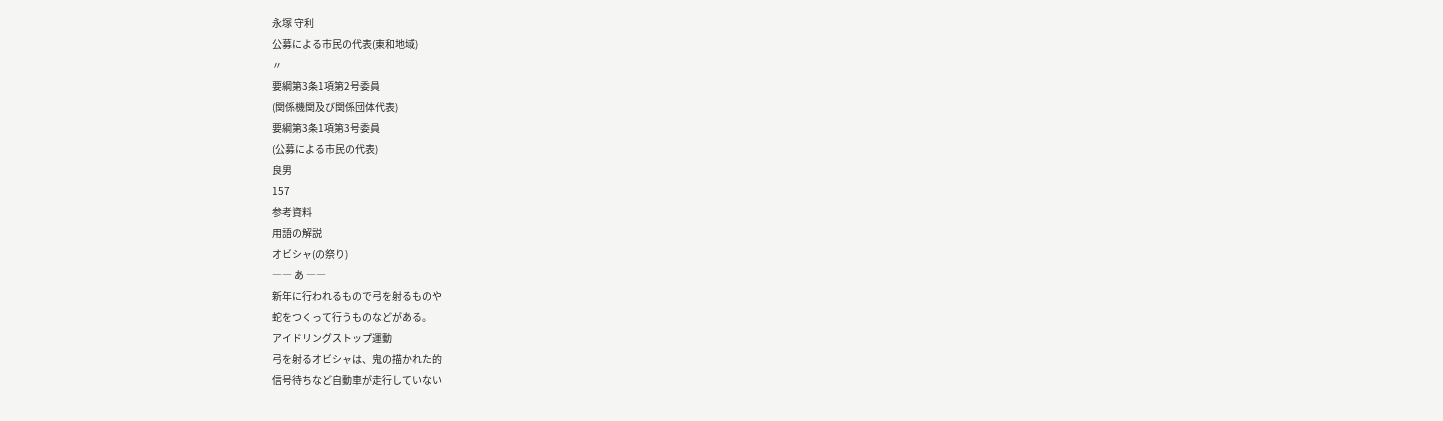永塚 守利
公募による市民の代表(東和地域)
〃
要綱第3条1項第2号委員
(関係機関及び関係団体代表)
要綱第3条1項第3号委員
(公募による市民の代表)
良男
157
参考資料
用語の解説
オビシャ(の祭り)
―― あ ――
新年に行われるもので弓を射るものや
蛇をつくって行うものなどがある。
アイドリングストップ運動
弓を射るオビシャは、鬼の描かれた的
信号待ちなど自動車が走行していない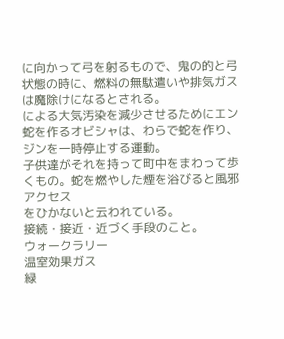に向かって弓を射るもので、鬼の的と弓
状態の時に、燃料の無駄遣いや排気ガス
は魔除けになるとされる。
による大気汚染を減少させるためにエン
蛇を作るオビシャは、わらで蛇を作り、
ジンを一時停止する運動。
子供達がそれを持って町中をまわって歩
くもの。蛇を燃やした煙を浴びると風邪
アクセス
をひかないと云われている。
接続・接近・近づく手段のこと。
ウォークラリー
温室効果ガス
緑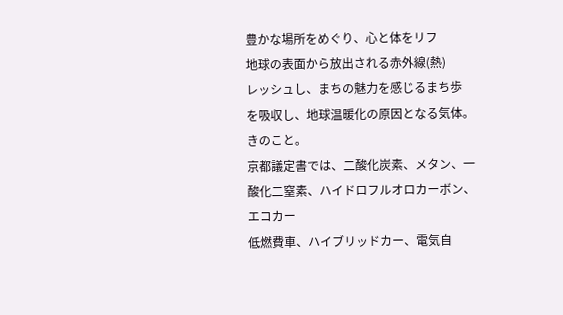豊かな場所をめぐり、心と体をリフ
地球の表面から放出される赤外線(熱)
レッシュし、まちの魅力を感じるまち歩
を吸収し、地球温暖化の原因となる気体。
きのこと。
京都議定書では、二酸化炭素、メタン、一
酸化二窒素、ハイドロフルオロカーボン、
エコカー
低燃費車、ハイブリッドカー、電気自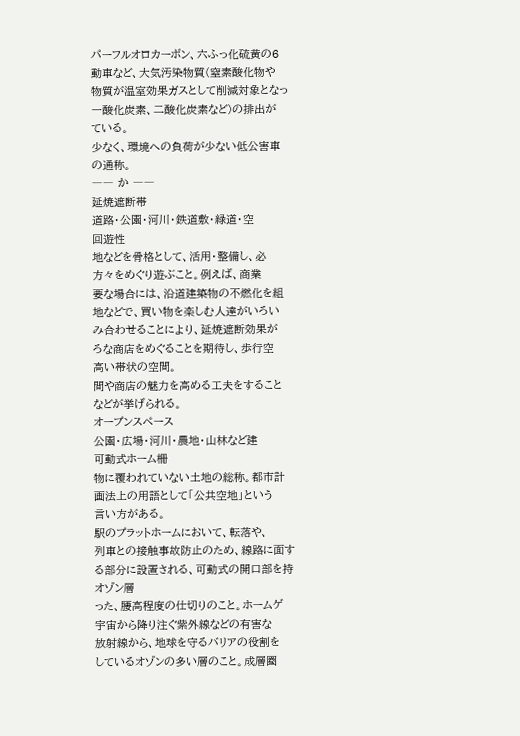パーフルオロカーボン、六ふっ化硫黄の6
動車など、大気汚染物質(窒素酸化物や
物質が温室効果ガスとして削減対象となっ
一酸化炭素、二酸化炭素など)の排出が
ている。
少なく、環境への負荷が少ない低公害車
の通称。
―― か ――
延焼遮断帯
道路・公園・河川・鉄道敷・緑道・空
回遊性
地などを骨格として、活用・整備し、必
方々をめぐり遊ぶこと。例えば、商業
要な場合には、沿道建築物の不燃化を組
地などで、買い物を楽しむ人達がいろい
み合わせることにより、延焼遮断効果が
ろな商店をめぐることを期待し、歩行空
高い帯状の空間。
間や商店の魅力を高める工夫をすること
などが挙げられる。
オープンスペース
公園・広場・河川・農地・山林など建
可動式ホーム柵
物に覆われていない土地の総称。都市計
画法上の用語として「公共空地」という
言い方がある。
駅のプラットホームにおいて、転落や、
列車との接触事故防止のため、線路に面す
る部分に設置される、可動式の開口部を持
オゾン層
った、腰高程度の仕切りのこと。ホームゲ
宇宙から降り注ぐ紫外線などの有害な
放射線から、地球を守るバリアの役割を
しているオゾンの多い層のこと。成層圏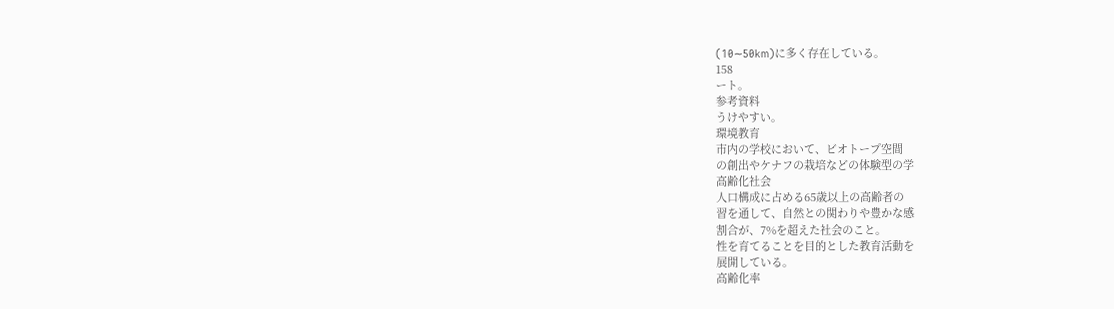(10∼50km)に多く存在している。
158
ート。
参考資料
うけやすい。
環境教育
市内の学校において、ビオトープ空間
の創出やケナフの栽培などの体験型の学
高齢化社会
人口構成に占める65歳以上の高齢者の
習を通して、自然との関わりや豊かな感
割合が、7%を超えた社会のこと。
性を育てることを目的とした教育活動を
展開している。
高齢化率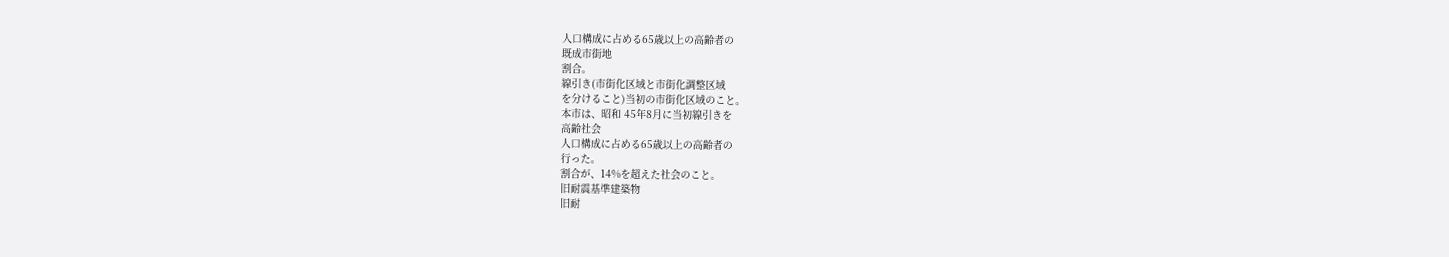人口構成に占める65歳以上の高齢者の
既成市街地
割合。
線引き(市街化区域と市街化調整区域
を分けること)当初の市街化区域のこと。
本市は、昭和 45年8月に当初線引きを
高齢社会
人口構成に占める65歳以上の高齢者の
行った。
割合が、14%を超えた社会のこと。
旧耐震基準建築物
旧耐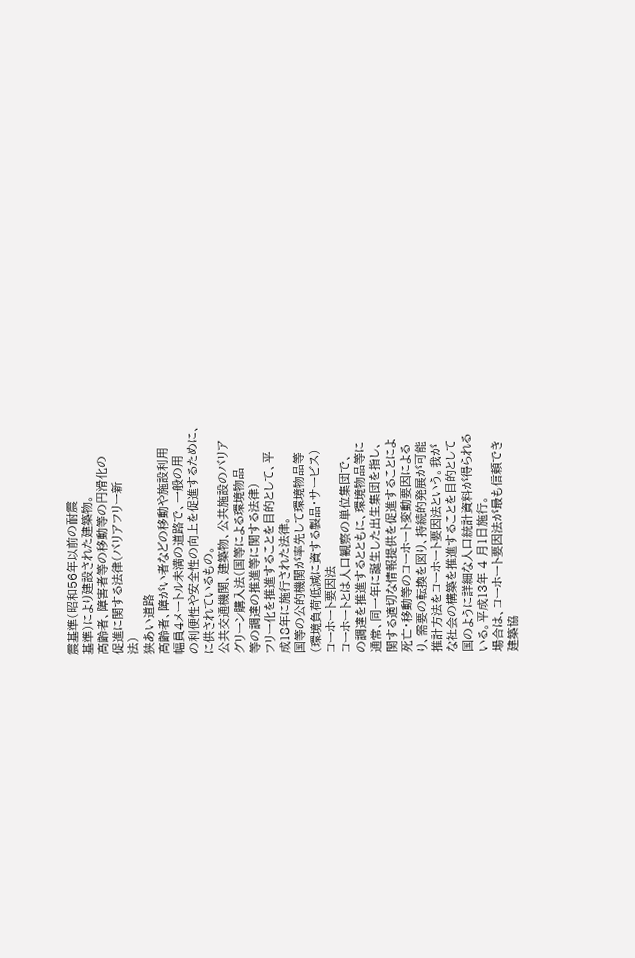震基準(昭和56年以前の耐震
基準)により建設された建築物。
高齢者、障害者等の移動等の円滑化の
促進に関する法律(バリアフリー新
法)
狭あい道路
高齢者、障がい者などの移動や施設利用
幅員4メートル未満の道路で、一般の用
の利便性や安全性の向上を促進するために、
に供されているもの。
公共交通機関、建築物、公共施設のバリア
グリーン購入法(国等による環境物品
等の調達の推進等に関する法律)
フリー化を推進することを目的として、平
成18年に施行された法律。
国等の公的機関が率先して環境物品等
(環境負荷低減に資する製品・サービス)
コーホート要因法
コーホートとは人口観察の単位集団で、
の調達を推進するとともに、環境物品等に
通常、同一年に誕生した出生集団を指し、
関する適切な情報提供を促進することによ
死亡・移動等のコーホート変動要因による
り、需要の転換を図り、持続的発展が可能
推計方法をコーホート要因法という。我が
な社会の構築を推進することを目的として
国のように詳細な人口統計資料が得られる
いる。平成13年 4 月1日施行。
場合は、コーホート要因法が最も信頼でき
建築協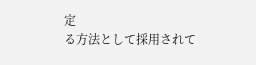定
る方法として採用されて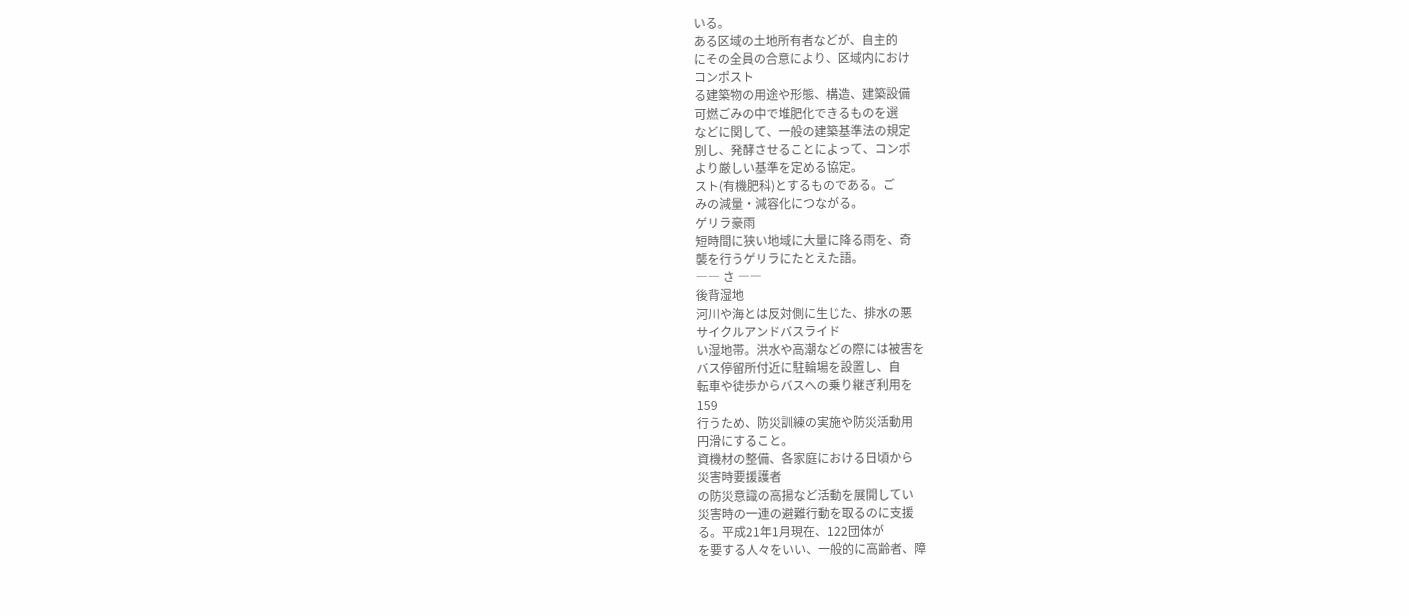いる。
ある区域の土地所有者などが、自主的
にその全員の合意により、区域内におけ
コンポスト
る建築物の用途や形態、構造、建築設備
可燃ごみの中で堆肥化できるものを選
などに関して、一般の建築基準法の規定
別し、発酵させることによって、コンポ
より厳しい基準を定める協定。
スト(有機肥科)とするものである。ご
みの減量・減容化につながる。
ゲリラ豪雨
短時間に狭い地域に大量に降る雨を、奇
襲を行うゲリラにたとえた語。
―― さ ――
後背湿地
河川や海とは反対側に生じた、排水の悪
サイクルアンドバスライド
い湿地帯。洪水や高潮などの際には被害を
バス停留所付近に駐輪場を設置し、自
転車や徒歩からバスへの乗り継ぎ利用を
159
行うため、防災訓練の実施や防災活動用
円滑にすること。
資機材の整備、各家庭における日頃から
災害時要援護者
の防災意識の高揚など活動を展開してい
災害時の一連の避難行動を取るのに支援
る。平成21年1月現在、122団体が
を要する人々をいい、一般的に高齢者、障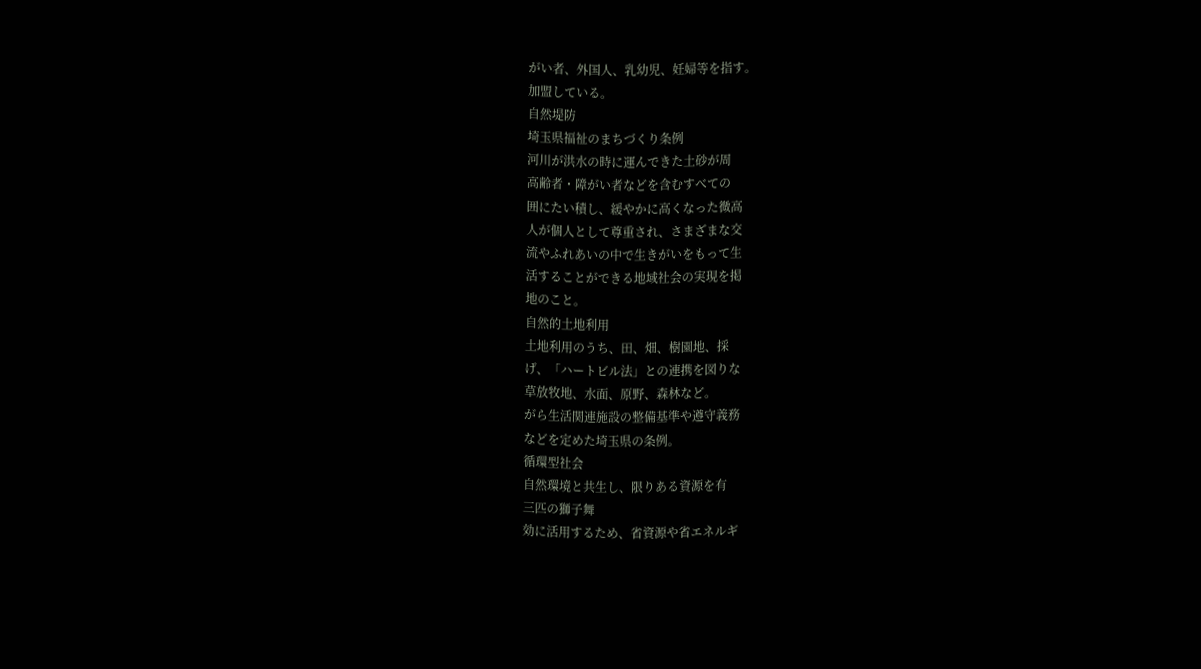がい者、外国人、乳幼児、妊婦等を指す。
加盟している。
自然堤防
埼玉県福祉のまちづくり条例
河川が洪水の時に運んできた土砂が周
高齢者・障がい者などを含むすべての
囲にたい積し、緩やかに高くなった微高
人が個人として尊重され、さまざまな交
流やふれあいの中で生きがいをもって生
活することができる地域社会の実現を掲
地のこと。
自然的土地利用
土地利用のうち、田、畑、樹園地、採
げ、「ハートビル法」との連携を図りな
草放牧地、水面、原野、森林など。
がら生活関連施設の整備基準や遵守義務
などを定めた埼玉県の条例。
循環型社会
自然環境と共生し、限りある資源を有
三匹の獅子舞
効に活用するため、省資源や省エネルギ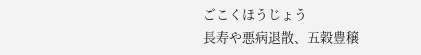ごこくほうじょう
長寿や悪病退散、五穀豊穣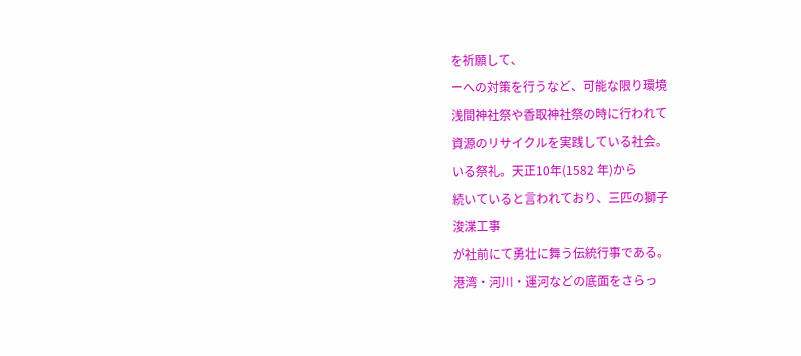を祈願して、
ーへの対策を行うなど、可能な限り環境
浅間神社祭や香取神社祭の時に行われて
資源のリサイクルを実践している社会。
いる祭礼。天正10年(1582 年)から
続いていると言われており、三匹の獅子
浚渫工事
が社前にて勇壮に舞う伝統行事である。
港湾・河川・運河などの底面をさらっ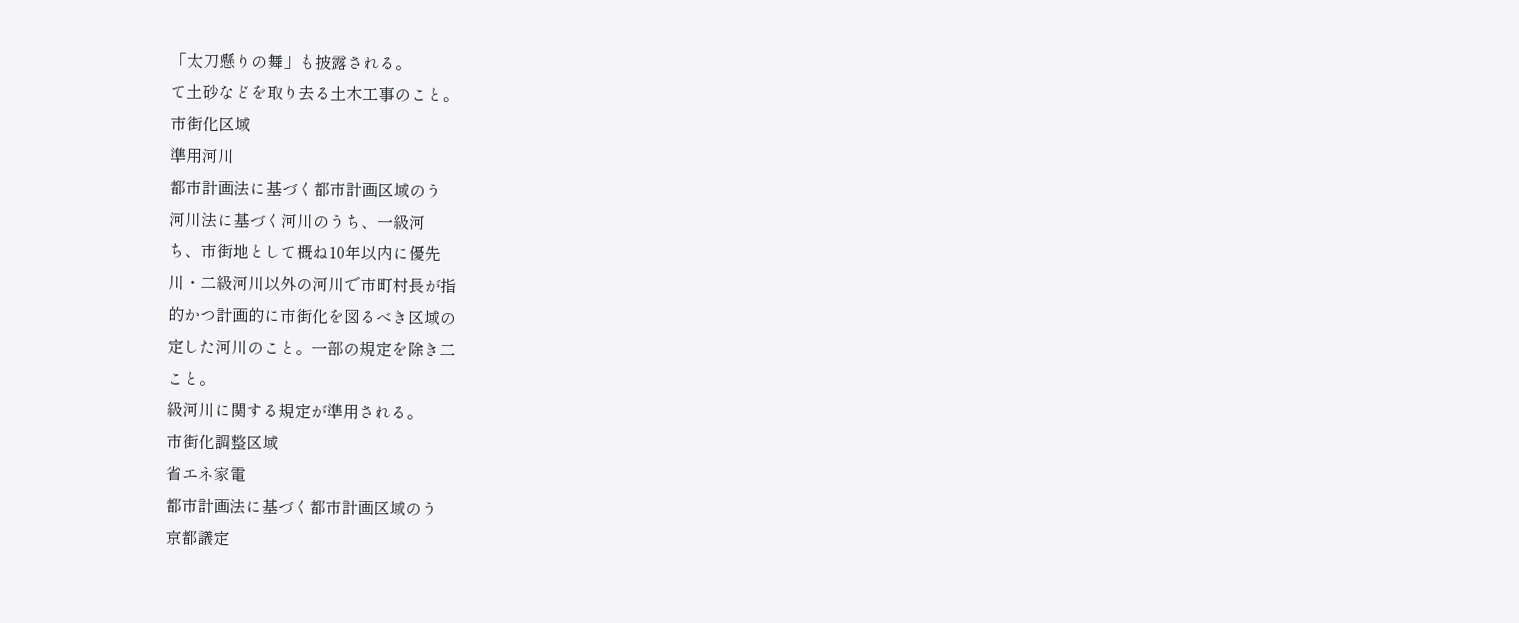「太刀懸りの舞」も披露される。
て土砂などを取り去る土木工事のこと。
市街化区域
準用河川
都市計画法に基づく都市計画区域のう
河川法に基づく河川のうち、一級河
ち、市街地として概ね10年以内に優先
川・二級河川以外の河川で市町村長が指
的かつ計画的に市街化を図るべき区域の
定した河川のこと。一部の規定を除き二
こと。
級河川に関する規定が準用される。
市街化調整区域
省エネ家電
都市計画法に基づく都市計画区域のう
京都議定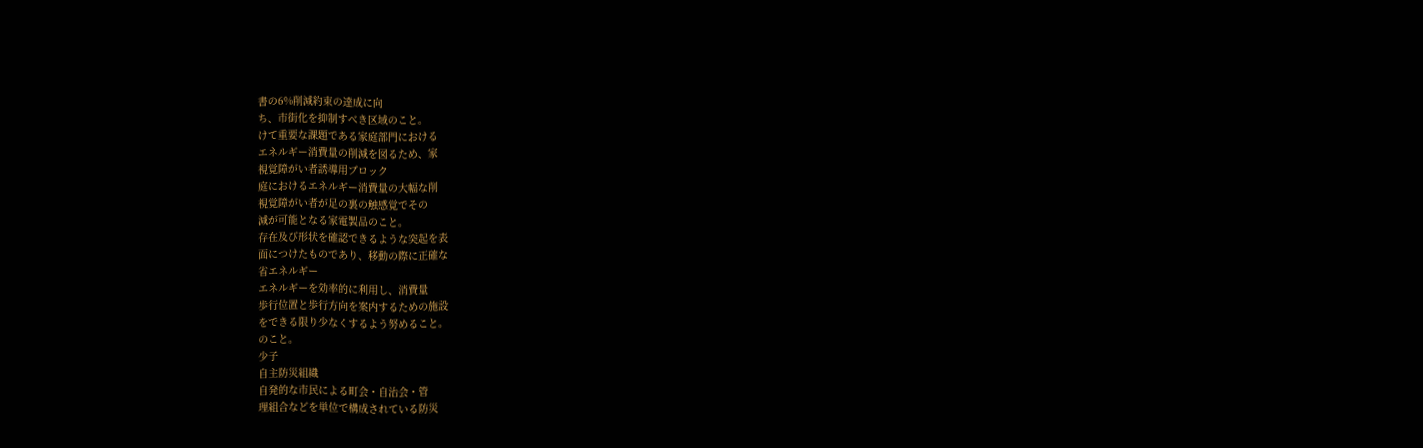書の6%削減約束の達成に向
ち、市街化を抑制すべき区域のこと。
けて重要な課題である家庭部門における
エネルギー消費量の削減を図るため、家
視覚障がい者誘導用ブロック
庭におけるエネルギー消費量の大幅な削
視覚障がい者が足の裏の触感覚でその
減が可能となる家電製品のこと。
存在及び形状を確認できるような突起を表
面につけたものであり、移動の際に正確な
省エネルギー
エネルギーを効率的に利用し、消費量
歩行位置と歩行方向を案内するための施設
をできる限り少なくするよう努めること。
のこと。
少子
自主防災組織
自発的な市民による町会・自治会・管
理組合などを単位で構成されている防災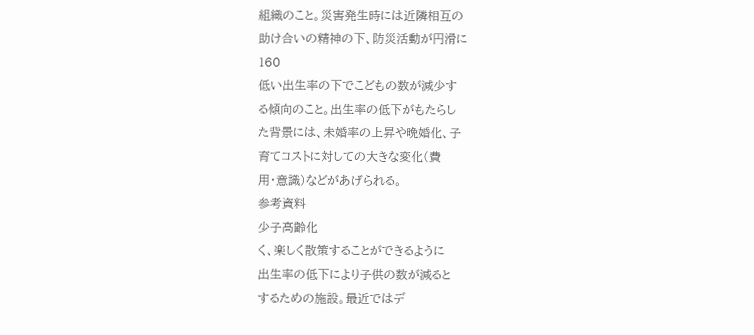組織のこと。災害発生時には近隣相互の
助け合いの精神の下、防災活動が円滑に
160
低い出生率の下でこどもの数が減少す
る傾向のこと。出生率の低下がもたらし
た背景には、未婚率の上昇や晩婚化、子
育てコストに対しての大きな変化(費
用・意識)などがあげられる。
参考資料
少子高齢化
く、楽しく散策することができるように
出生率の低下により子供の数が減ると
するための施設。最近ではデ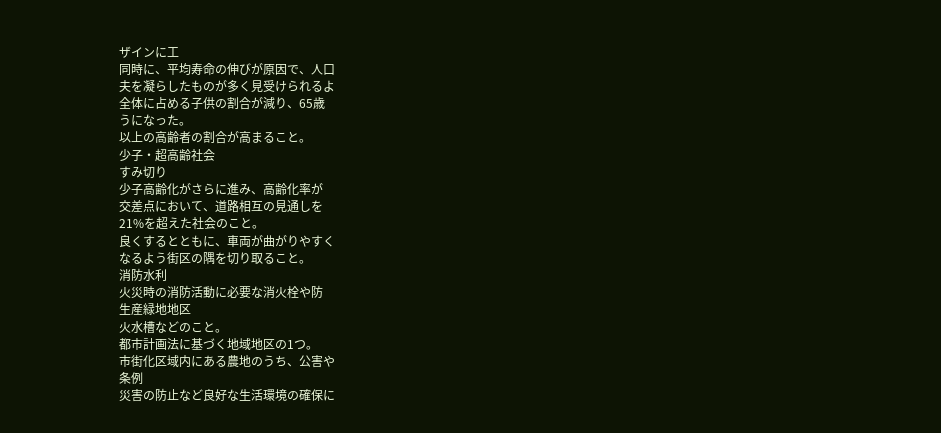ザインに工
同時に、平均寿命の伸びが原因で、人口
夫を凝らしたものが多く見受けられるよ
全体に占める子供の割合が減り、65歳
うになった。
以上の高齢者の割合が高まること。
少子・超高齢社会
すみ切り
少子高齢化がさらに進み、高齢化率が
交差点において、道路相互の見通しを
21%を超えた社会のこと。
良くするとともに、車両が曲がりやすく
なるよう街区の隅を切り取ること。
消防水利
火災時の消防活動に必要な消火栓や防
生産緑地地区
火水槽などのこと。
都市計画法に基づく地域地区の1つ。
市街化区域内にある農地のうち、公害や
条例
災害の防止など良好な生活環境の確保に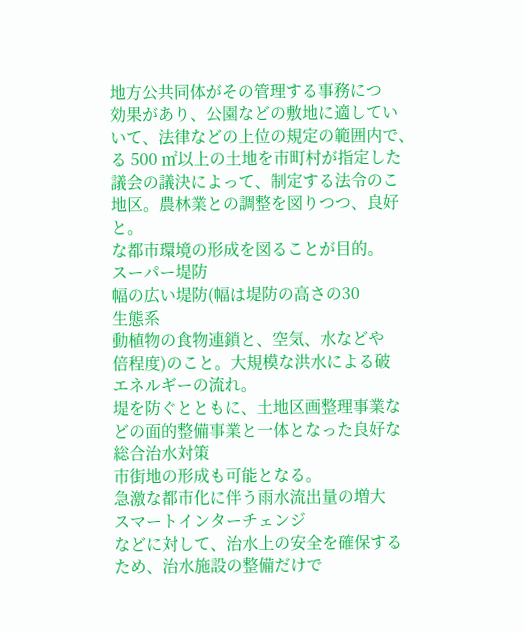地方公共同体がその管理する事務につ
効果があり、公園などの敷地に適してい
いて、法律などの上位の規定の範囲内で、
る 500 ㎡以上の土地を市町村が指定した
議会の議決によって、制定する法令のこ
地区。農林業との調整を図りつつ、良好
と。
な都市環境の形成を図ることが目的。
スーパー堤防
幅の広い堤防(幅は堤防の高さの30
生態系
動植物の食物連鎖と、空気、水などや
倍程度)のこと。大規模な洪水による破
エネルギーの流れ。
堤を防ぐとともに、土地区画整理事業な
どの面的整備事業と一体となった良好な
総合治水対策
市街地の形成も可能となる。
急激な都市化に伴う雨水流出量の増大
スマートインターチェンジ
などに対して、治水上の安全を確保する
ため、治水施設の整備だけで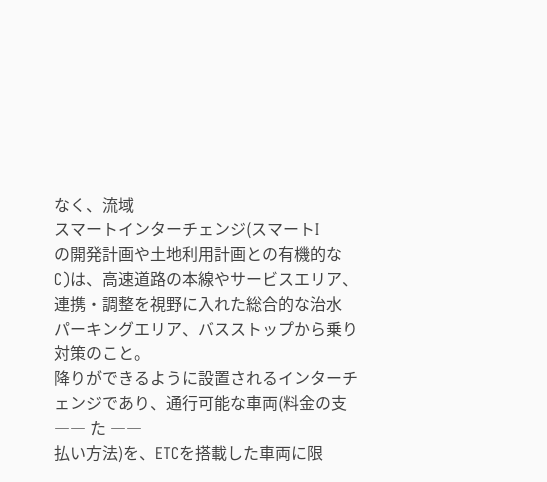なく、流域
スマートインターチェンジ(スマートI
の開発計画や土地利用計画との有機的な
C)は、高速道路の本線やサービスエリア、
連携・調整を視野に入れた総合的な治水
パーキングエリア、バスストップから乗り
対策のこと。
降りができるように設置されるインターチ
ェンジであり、通行可能な車両(料金の支
―― た ――
払い方法)を、ETCを搭載した車両に限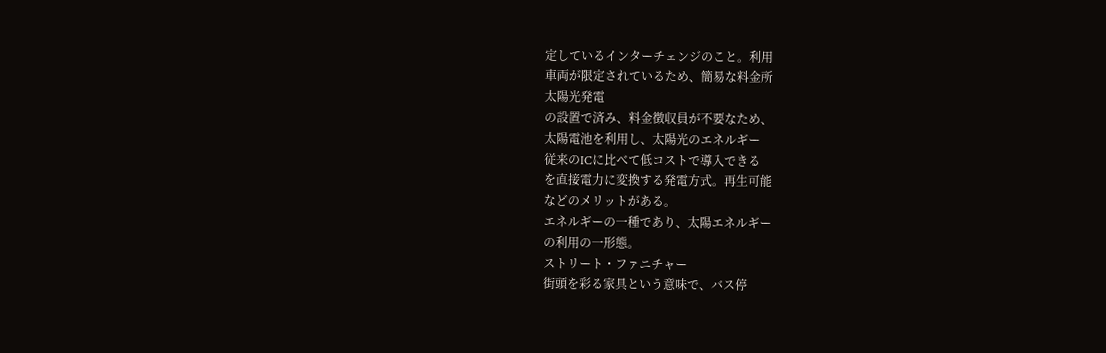定しているインターチェンジのこと。利用
車両が限定されているため、簡易な料金所
太陽光発電
の設置で済み、料金徴収員が不要なため、
太陽電池を利用し、太陽光のエネルギー
従来のICに比べて低コストで導入できる
を直接電力に変換する発電方式。再生可能
などのメリットがある。
エネルギーの一種であり、太陽エネルギー
の利用の一形態。
ストリート・ファニチャー
街頭を彩る家具という意味で、バス停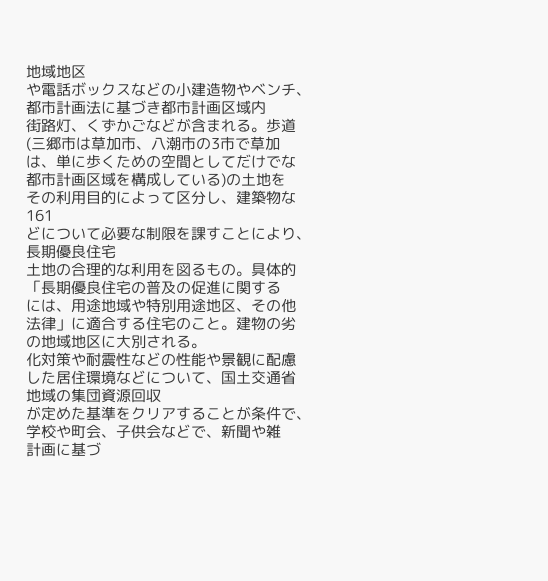地域地区
や電話ボックスなどの小建造物やベンチ、
都市計画法に基づき都市計画区域内
街路灯、くずかごなどが含まれる。歩道
(三郷市は草加市、八潮市の3市で草加
は、単に歩くための空間としてだけでな
都市計画区域を構成している)の土地を
その利用目的によって区分し、建築物な
161
どについて必要な制限を課すことにより、
長期優良住宅
土地の合理的な利用を図るもの。具体的
「長期優良住宅の普及の促進に関する
には、用途地域や特別用途地区、その他
法律」に適合する住宅のこと。建物の劣
の地域地区に大別される。
化対策や耐震性などの性能や景観に配慮
した居住環境などについて、国土交通省
地域の集団資源回収
が定めた基準をクリアすることが条件で、
学校や町会、子供会などで、新聞や雑
計画に基づ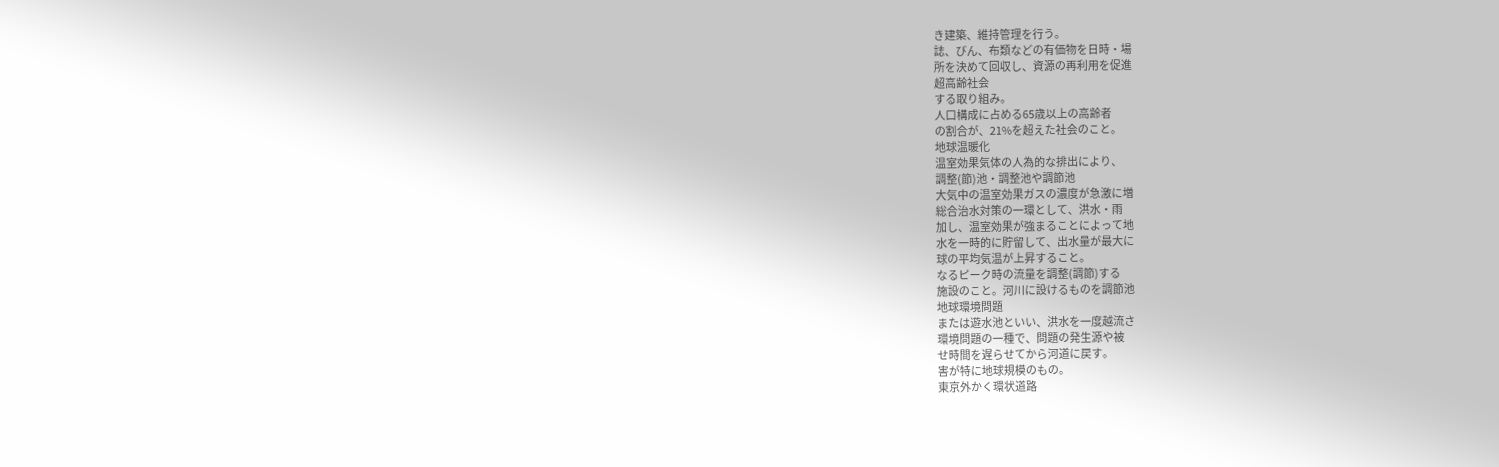き建築、維持管理を行う。
誌、びん、布類などの有価物を日時・場
所を決めて回収し、資源の再利用を促進
超高齢社会
する取り組み。
人口構成に占める65歳以上の高齢者
の割合が、21%を超えた社会のこと。
地球温暖化
温室効果気体の人為的な排出により、
調整(節)池・調整池や調節池
大気中の温室効果ガスの濃度が急激に増
総合治水対策の一環として、洪水・雨
加し、温室効果が強まることによって地
水を一時的に貯留して、出水量が最大に
球の平均気温が上昇すること。
なるピーク時の流量を調整(調節)する
施設のこと。河川に設けるものを調節池
地球環境問題
または遊水池といい、洪水を一度越流さ
環境問題の一種で、問題の発生源や被
せ時間を遅らせてから河道に戻す。
害が特に地球規模のもの。
東京外かく環状道路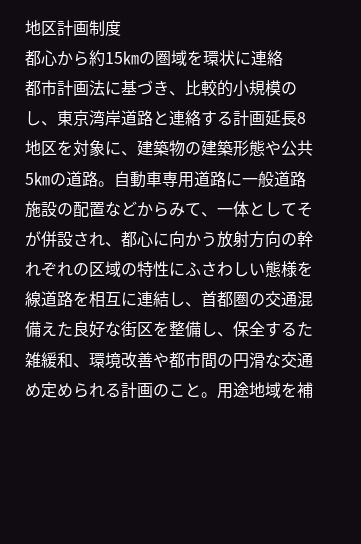地区計画制度
都心から約15㎞の圏域を環状に連絡
都市計画法に基づき、比較的小規模の
し、東京湾岸道路と連絡する計画延長8
地区を対象に、建築物の建築形態や公共
5㎞の道路。自動車専用道路に一般道路
施設の配置などからみて、一体としてそ
が併設され、都心に向かう放射方向の幹
れぞれの区域の特性にふさわしい態様を
線道路を相互に連結し、首都圏の交通混
備えた良好な街区を整備し、保全するた
雑緩和、環境改善や都市間の円滑な交通
め定められる計画のこと。用途地域を補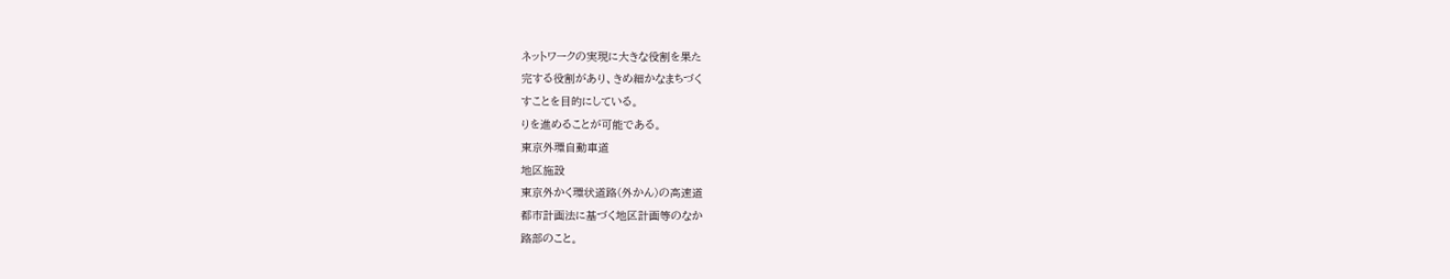ネットワークの実現に大きな役割を果た
完する役割があり、きめ細かなまちづく
すことを目的にしている。
りを進めることが可能である。
東京外環自動車道
地区施設
東京外かく環状道路(外かん)の高速道
都市計画法に基づく地区計画等のなか
路部のこと。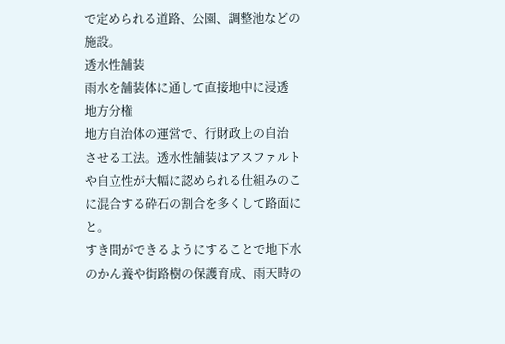で定められる道路、公園、調整池などの
施設。
透水性舗装
雨水を舗装体に通して直接地中に浸透
地方分権
地方自治体の運営で、行財政上の自治
させる工法。透水性舗装はアスファルト
や自立性が大幅に認められる仕組みのこ
に混合する砕石の割合を多くして路面に
と。
すき間ができるようにすることで地下水
のかん養や街路樹の保護育成、雨天時の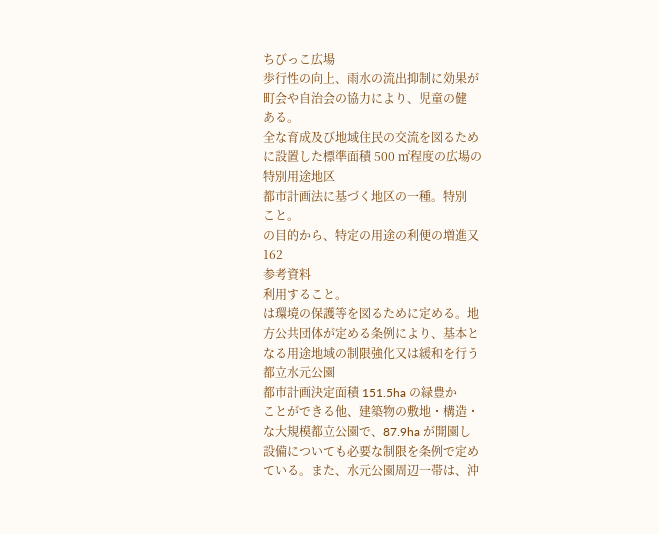ちびっこ広場
歩行性の向上、雨水の流出抑制に効果が
町会や自治会の協力により、児童の健
ある。
全な育成及び地域住民の交流を図るため
に設置した標準面積 500 ㎡程度の広場の
特別用途地区
都市計画法に基づく地区の一種。特別
こと。
の目的から、特定の用途の利便の増進又
162
参考資料
利用すること。
は環境の保護等を図るために定める。地
方公共団体が定める条例により、基本と
なる用途地域の制限強化又は緩和を行う
都立水元公園
都市計画決定面積 151.5ha の緑豊か
ことができる他、建築物の敷地・構造・
な大規模都立公園で、87.9ha が開園し
設備についても必要な制限を条例で定め
ている。また、水元公園周辺一帯は、沖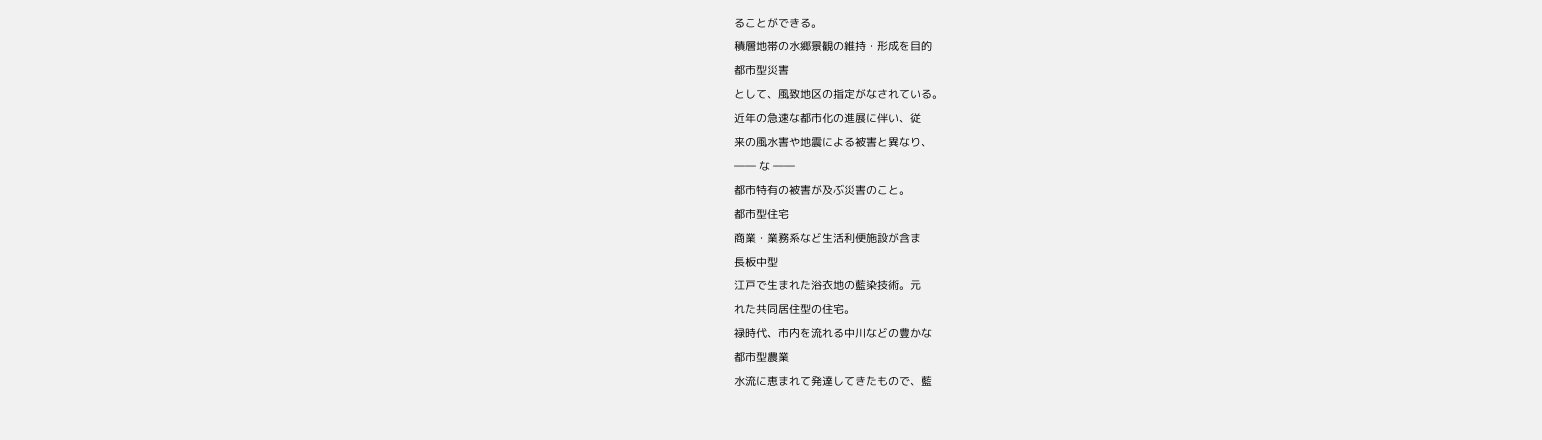ることができる。
積層地帯の水郷景観の維持・形成を目的
都市型災害
として、風致地区の指定がなされている。
近年の急速な都市化の進展に伴い、従
来の風水害や地震による被害と異なり、
―― な ――
都市特有の被害が及ぶ災害のこと。
都市型住宅
商業・業務系など生活利便施設が含ま
長板中型
江戸で生まれた浴衣地の藍染技術。元
れた共同居住型の住宅。
禄時代、市内を流れる中川などの豊かな
都市型農業
水流に恵まれて発達してきたもので、藍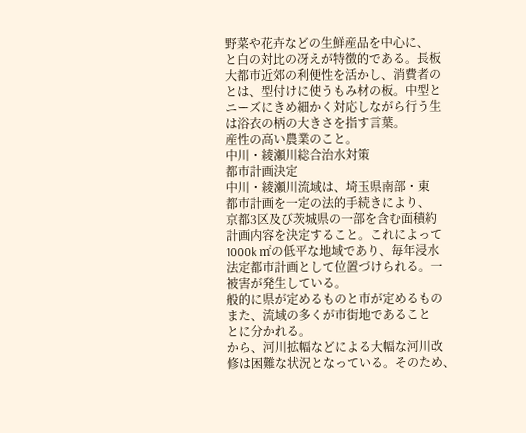野菜や花卉などの生鮮産品を中心に、
と白の対比の冴えが特徴的である。長板
大都市近郊の利便性を活かし、消費者の
とは、型付けに使うもみ材の板。中型と
ニーズにきめ細かく対応しながら行う生
は浴衣の柄の大きさを指す言葉。
産性の高い農業のこと。
中川・綾瀬川総合治水対策
都市計画決定
中川・綾瀬川流域は、埼玉県南部・東
都市計画を一定の法的手続きにより、
京都3区及び茨城県の一部を含む面積約
計画内容を決定すること。これによって
1000k ㎡の低平な地域であり、毎年浸水
法定都市計画として位置づけられる。一
被害が発生している。
般的に県が定めるものと市が定めるもの
また、流域の多くが市街地であること
とに分かれる。
から、河川拡幅などによる大幅な河川改
修は困難な状況となっている。そのため、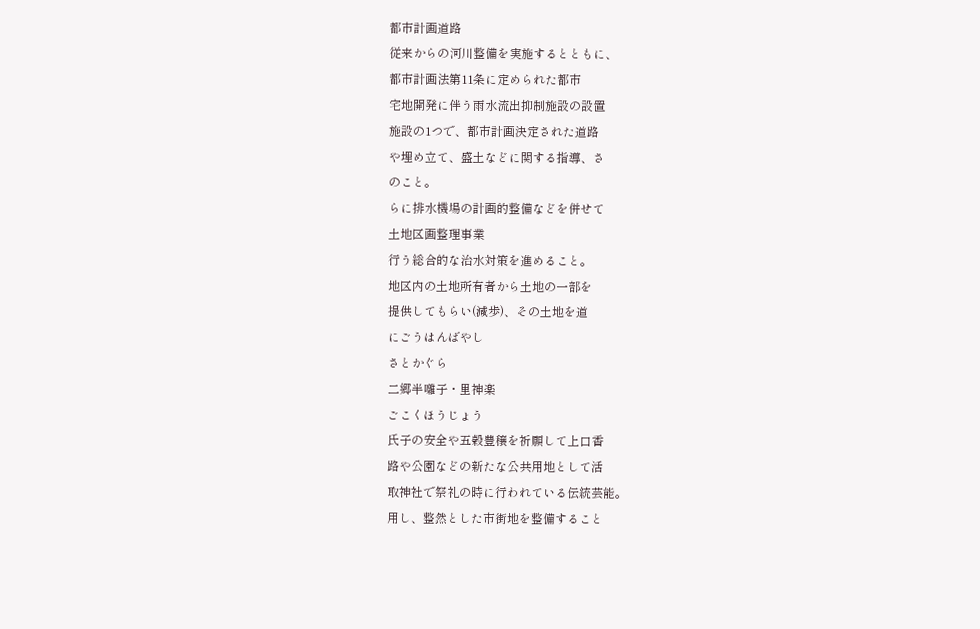都市計画道路
従来からの河川整備を実施するとともに、
都市計画法第11条に定められた都市
宅地開発に伴う雨水流出抑制施設の設置
施設の1つで、都市計画決定された道路
や埋め立て、盛土などに関する指導、さ
のこと。
らに排水機場の計画的整備などを併せて
土地区画整理事業
行う総合的な治水対策を進めること。
地区内の土地所有者から土地の一部を
提供してもらい(減歩)、その土地を道
にごうはんばやし
さとかぐら
二郷半囃子・里神楽
ごこくほうじょう
氏子の安全や五穀豊穣を祈願して上口香
路や公園などの新たな公共用地として活
取神社で祭礼の時に行われている伝統芸能。
用し、整然とした市街地を整備すること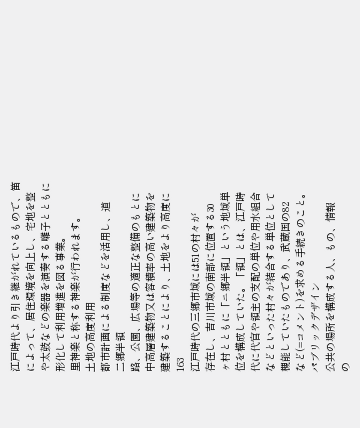江戸時代より引き継がれているもので、笛
によって、居住環境を向上し、宅地を整
や太鼓などの楽器を演奏する囃子とともに
形化して利用増進を図る事業。
里神楽と称する神楽が行われます。
土地の高度利用
都市計画による制度などを活用し、道
二郷半領
路、公園、広場等の適正な整備のもとに
中高層建築物又は容積率の高い建築物を
建築することにより、土地をより高度に
163
江戸時代の三郷市域には51の村々が
存在し、吉川市域の南部に位置する30
ヶ村とともに「ニ郷半領」という地域単
位を構成していた。「領」とは、江戸時
代に代官や領主の支配の単位や用水組合
などといった村々が結合する単位として
槻能していたものであり、武蔵国の82
など(=コメント)を求める手続きのこと。
パブリックデザイン
公共の場所を構成する人、もの、情報
の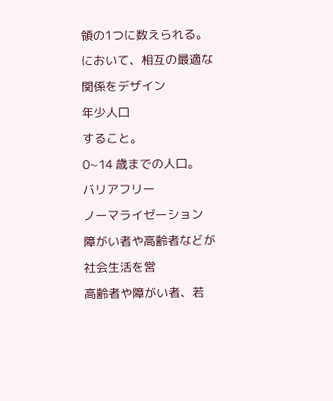領の1つに数えられる。
において、相互の最適な関係をデザイン
年少人口
すること。
0∼14 歳までの人口。
バリアフリー
ノーマライゼーション
障がい者や高齢者などが社会生活を営
高齢者や障がい者、若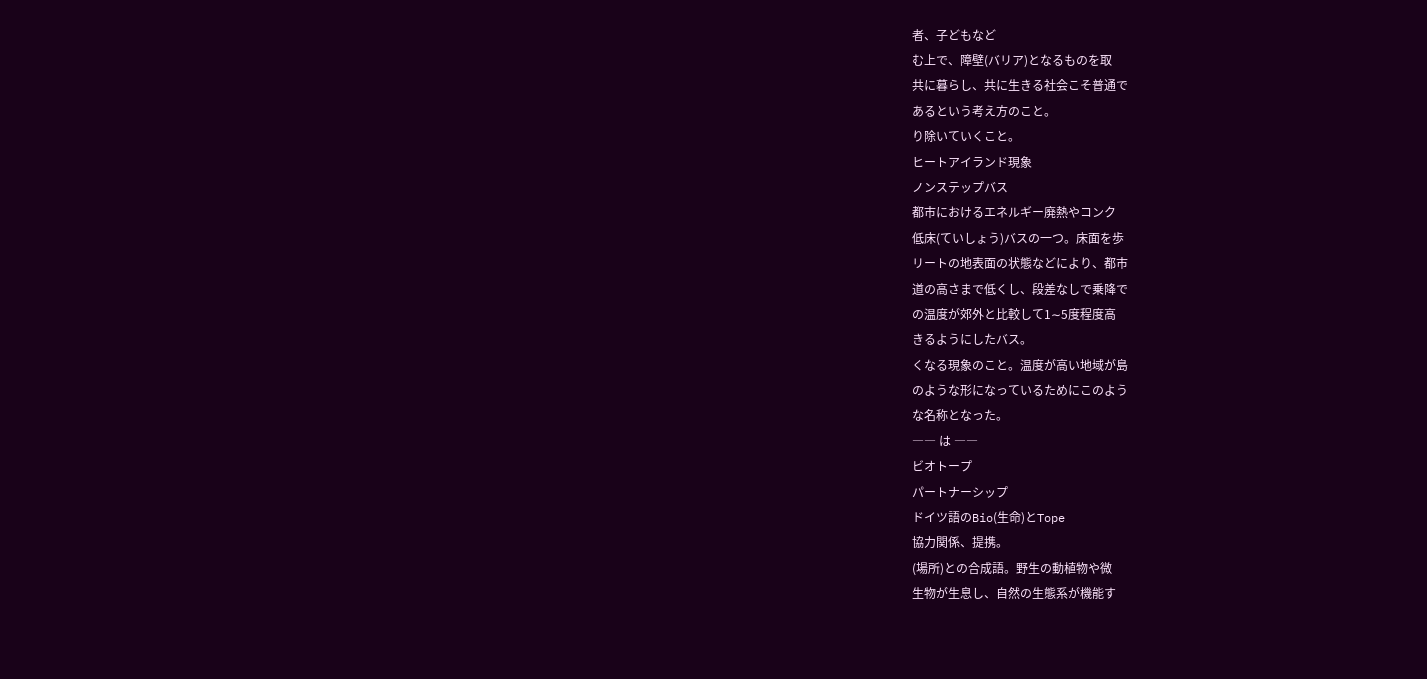者、子どもなど
む上で、障壁(バリア)となるものを取
共に暮らし、共に生きる社会こそ普通で
あるという考え方のこと。
り除いていくこと。
ヒートアイランド現象
ノンステップバス
都市におけるエネルギー廃熱やコンク
低床(ていしょう)バスの一つ。床面を歩
リートの地表面の状態などにより、都市
道の高さまで低くし、段差なしで乗降で
の温度が郊外と比較して1∼5度程度高
きるようにしたバス。
くなる現象のこと。温度が高い地域が島
のような形になっているためにこのよう
な名称となった。
―― は ――
ビオトープ
パートナーシップ
ドイツ語のBio(生命)とTope
協力関係、提携。
(場所)との合成語。野生の動植物や微
生物が生息し、自然の生態系が機能す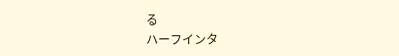る
ハーフインタ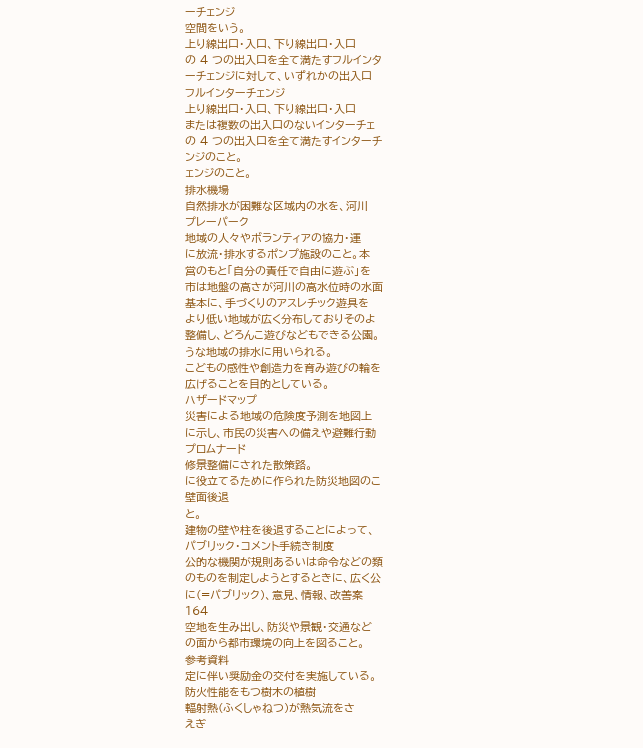ーチェンジ
空間をいう。
上り線出口・入口、下り線出口・入口
の 4 つの出入口を全て満たすフルインタ
ーチェンジに対して、いずれかの出入口
フルインターチェンジ
上り線出口・入口、下り線出口・入口
または複数の出入口のないインターチェ
の 4 つの出入口を全て満たすインターチ
ンジのこと。
ェンジのこと。
排水機場
自然排水が困難な区域内の水を、河川
プレーパーク
地域の人々やボランティアの協力・運
に放流・排水するポンプ施設のこと。本
営のもと「自分の責任で自由に遊ぶ」を
市は地盤の高さが河川の高水位時の水面
基本に、手づくりのアスレチック遊具を
より低い地域が広く分布しておりそのよ
整備し、どろんこ遊びなどもできる公園。
うな地域の排水に用いられる。
こどもの感性や創造力を育み遊びの輪を
広げることを目的としている。
ハザードマップ
災害による地域の危険度予測を地図上
に示し、市民の災害への備えや避難行動
プロムナード
修景整備にされた散策路。
に役立てるために作られた防災地図のこ
壁面後退
と。
建物の壁や柱を後退することによって、
パブリック・コメント手続き制度
公的な機関が規則あるいは命令などの類
のものを制定しようとするときに、広く公
に(=パブリック)、意見、情報、改善案
164
空地を生み出し、防災や景観・交通など
の面から都市環境の向上を図ること。
参考資料
定に伴い奨励金の交付を実施している。
防火性能をもつ樹木の植樹
輻射熱(ふくしゃねつ)が熱気流をさ
えぎ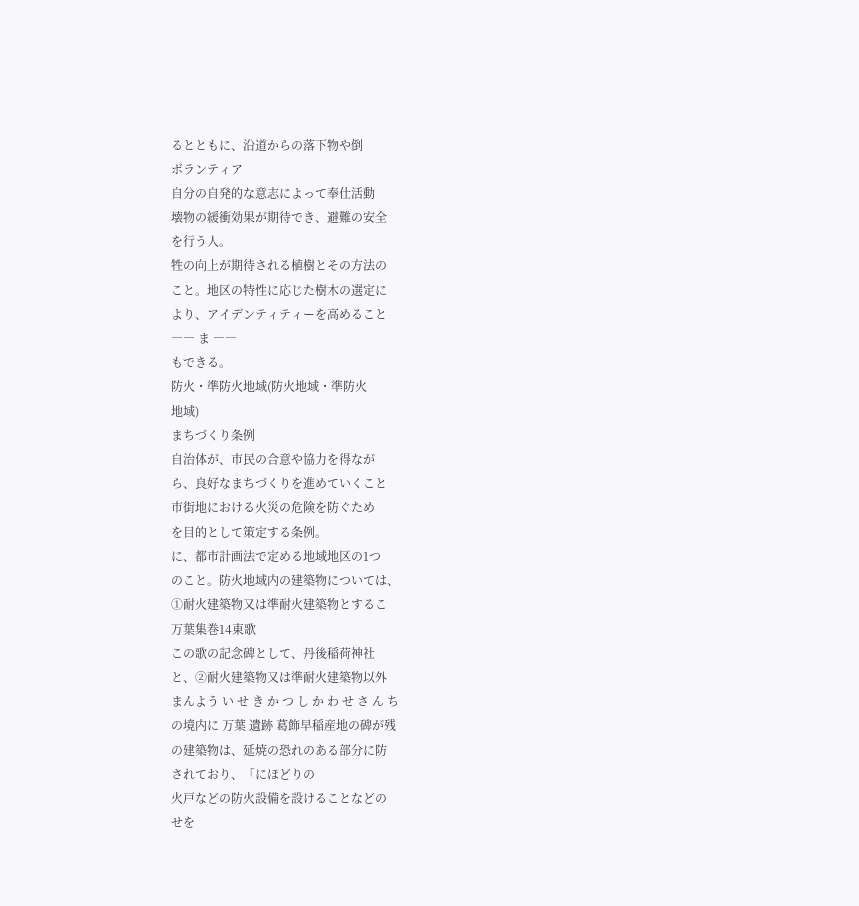るとともに、沿道からの落下物や倒
ボランティア
自分の自発的な意志によって奉仕活動
壊物の緩衝効果が期待でき、避難の安全
を行う人。
牲の向上が期待される植樹とその方法の
こと。地区の特性に応じた樹木の選定に
より、アイデンティティーを高めること
―― ま ――
もできる。
防火・準防火地域(防火地域・準防火
地域)
まちづくり条例
自治体が、市民の合意や協力を得なが
ら、良好なまちづくりを進めていくこと
市街地における火災の危険を防ぐため
を目的として策定する条例。
に、都市計画法で定める地域地区の1つ
のこと。防火地域内の建築物については、
①耐火建築物又は準耐火建築物とするこ
万葉集巻14東歌
この歌の記念碑として、丹後稲荷神社
と、②耐火建築物又は準耐火建築物以外
まんよう い せ き か つ し か わ せ さ ん ち
の境内に 万葉 遺跡 葛飾早稲産地の碑が残
の建築物は、延焼の恐れのある部分に防
されており、「にほどりの
火戸などの防火設備を設けることなどの
せを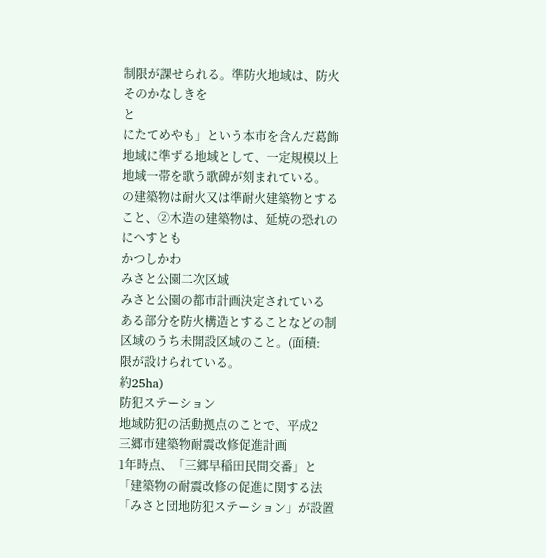制限が課せられる。準防火地域は、防火
そのかなしきを
と
にたてめやも」という本市を含んだ葛飾
地域に準ずる地域として、一定規模以上
地域一帯を歌う歌碑が刻まれている。
の建築物は耐火又は準耐火建築物とする
こと、②木造の建築物は、延焼の恐れの
にへすとも
かつしかわ
みさと公園二次区域
みさと公園の都市計画決定されている
ある部分を防火構造とすることなどの制
区域のうち未開設区域のこと。(面積:
限が設けられている。
約25ha)
防犯ステーション
地域防犯の活動拠点のことで、平成2
三郷市建築物耐震改修促進計画
1年時点、「三郷早稲田民間交番」と
「建築物の耐震改修の促進に関する法
「みさと団地防犯ステーション」が設置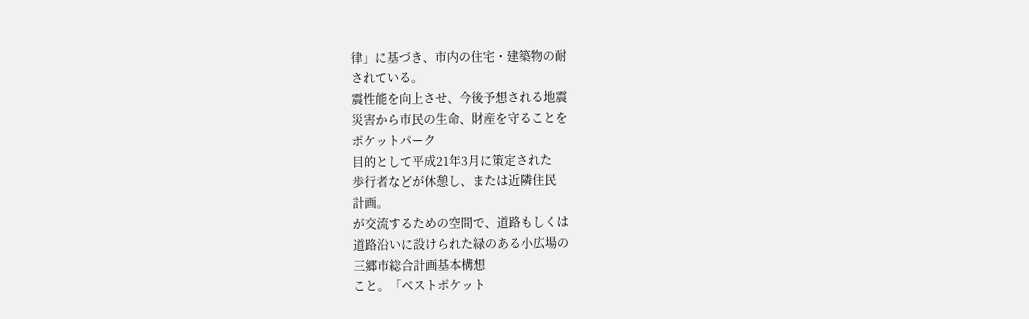律」に基づき、市内の住宅・建築物の耐
されている。
震性能を向上させ、今後予想される地震
災害から市民の生命、財産を守ることを
ポケットパーク
目的として平成21年3月に策定された
歩行者などが休憩し、または近隣住民
計画。
が交流するための空間で、道路もしくは
道路沿いに設けられた緑のある小広場の
三郷市総合計画基本構想
こと。「ベストポケット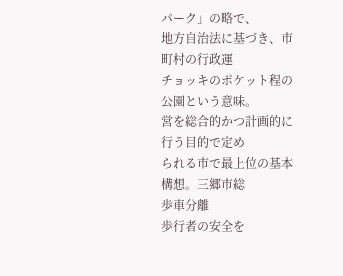パーク」の略で、
地方自治法に基づき、市町村の行政運
チョッキのポケット程の公園という意味。
営を総合的かつ計画的に行う目的で定め
られる市で最上位の基本構想。三郷市総
歩車分離
歩行者の安全を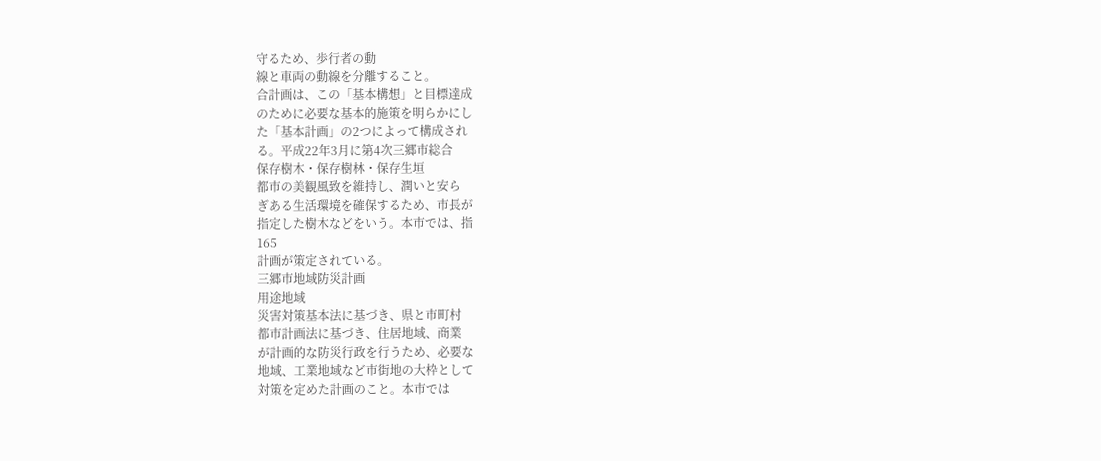守るため、歩行者の動
線と車両の動線を分離すること。
合計画は、この「基本構想」と目標達成
のために必要な基本的施策を明らかにし
た「基本計画」の2つによって構成され
る。平成22年3月に第4次三郷市総合
保存樹木・保存樹林・保存生垣
都市の美観風致を維持し、潤いと安ら
ぎある生活環境を確保するため、市長が
指定した樹木などをいう。本市では、指
165
計画が策定されている。
三郷市地域防災計画
用途地域
災害対策基本法に基づき、県と市町村
都市計画法に基づき、住居地域、商業
が計画的な防災行政を行うため、必要な
地域、工業地域など市街地の大枠として
対策を定めた計画のこと。本市では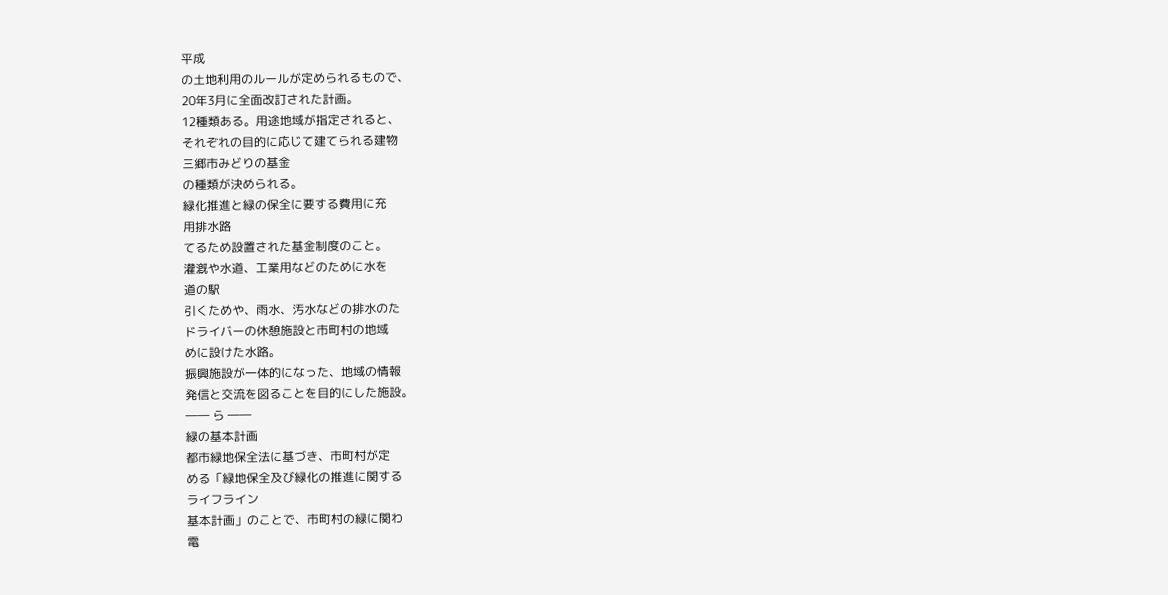平成
の土地利用のルールが定められるもので、
20年3月に全面改訂された計画。
12種類ある。用途地域が指定されると、
それぞれの目的に応じて建てられる建物
三郷市みどりの基金
の種類が決められる。
緑化推進と緑の保全に要する費用に充
用排水路
てるため設置された基金制度のこと。
灌漑や水道、工業用などのために水を
道の駅
引くためや、雨水、汚水などの排水のた
ドライバーの休憩施設と市町村の地域
めに設けた水路。
振興施設が一体的になった、地域の情報
発信と交流を図ることを目的にした施設。
―― ら ――
緑の基本計画
都市緑地保全法に基づき、市町村が定
める「緑地保全及び緑化の推進に関する
ライフライン
基本計画」のことで、市町村の緑に関わ
電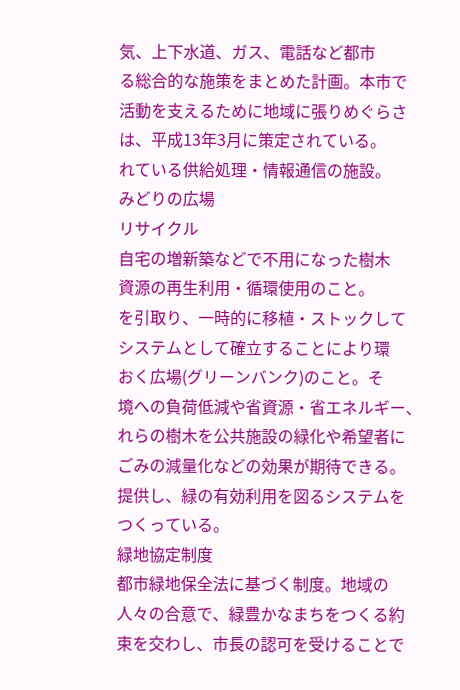気、上下水道、ガス、電話など都市
る総合的な施策をまとめた計画。本市で
活動を支えるために地域に張りめぐらさ
は、平成13年3月に策定されている。
れている供給処理・情報通信の施設。
みどりの広場
リサイクル
自宅の増新築などで不用になった樹木
資源の再生利用・循環使用のこと。
を引取り、一時的に移植・ストックして
システムとして確立することにより環
おく広場(グリーンバンク)のこと。そ
境への負荷低減や省資源・省エネルギー、
れらの樹木を公共施設の緑化や希望者に
ごみの減量化などの効果が期待できる。
提供し、緑の有効利用を図るシステムを
つくっている。
緑地協定制度
都市緑地保全法に基づく制度。地域の
人々の合意で、緑豊かなまちをつくる約
束を交わし、市長の認可を受けることで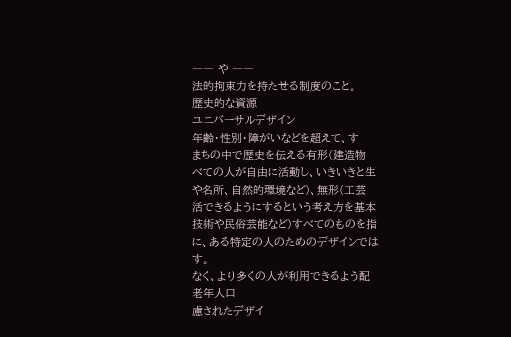―― や ――
法的拘束力を持たせる制度のこと。
歴史的な資源
ユニバーサルデザイン
年齢・性別・障がいなどを超えて、す
まちの中で歴史を伝える有形(建造物
べての人が自由に活動し、いきいきと生
や名所、自然的環境など)、無形(工芸
活できるようにするという考え方を基本
技術や民俗芸能など)すべてのものを指
に、ある特定の人のためのデザインでは
す。
なく、より多くの人が利用できるよう配
老年人口
慮されたデザイ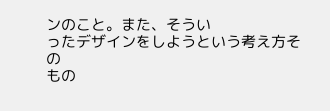ンのこと。また、そうい
ったデザインをしようという考え方その
もの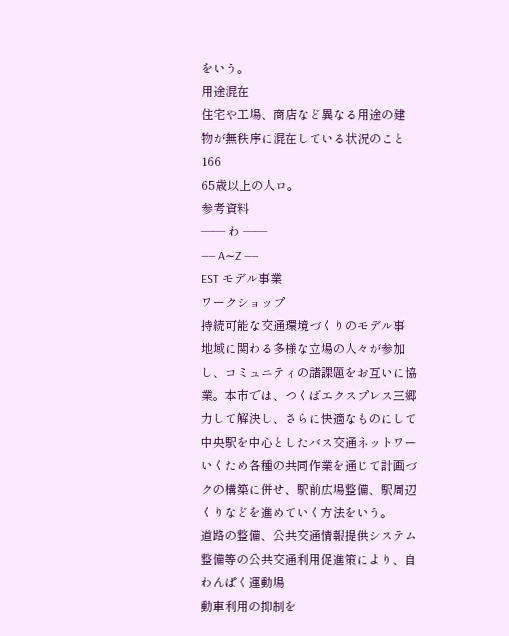をいう。
用途混在
住宅や工場、商店など異なる用途の建
物が無秩序に混在している状況のこと
166
65歳以上の人ロ。
参考資料
―― わ ――
―― A∼Z ――
EST モデル事業
ワークショップ
持続可能な交通環境づくりのモデル事
地域に関わる多様な立場の人々が参加
し、コミュニティの諸課題をお互いに協
業。本市では、つくばエクスプレス三郷
力して解決し、さらに快適なものにして
中央駅を中心としたバス交通ネットワー
いくため各種の共同作業を通じて計画づ
クの構築に併せ、駅前広場整備、駅周辺
くりなどを進めていく方法をいう。
道路の整備、公共交通情報提供システム
整備等の公共交通利用促進策により、自
わんぱく運動場
動車利用の抑制を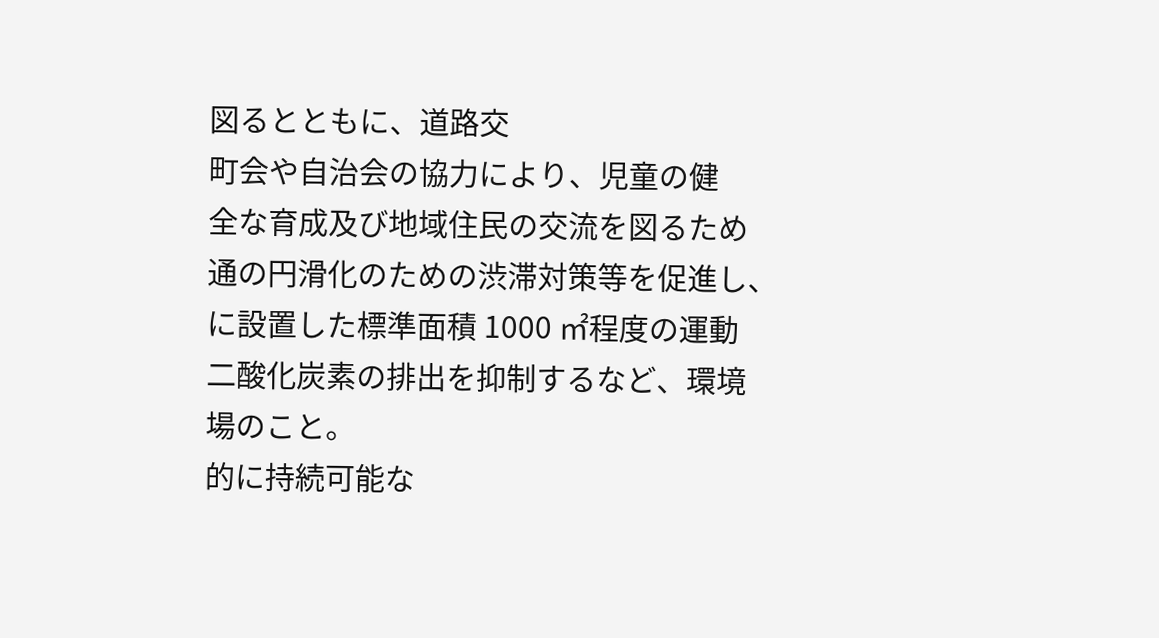図るとともに、道路交
町会や自治会の協力により、児童の健
全な育成及び地域住民の交流を図るため
通の円滑化のための渋滞対策等を促進し、
に設置した標準面積 1000 ㎡程度の運動
二酸化炭素の排出を抑制するなど、環境
場のこと。
的に持続可能な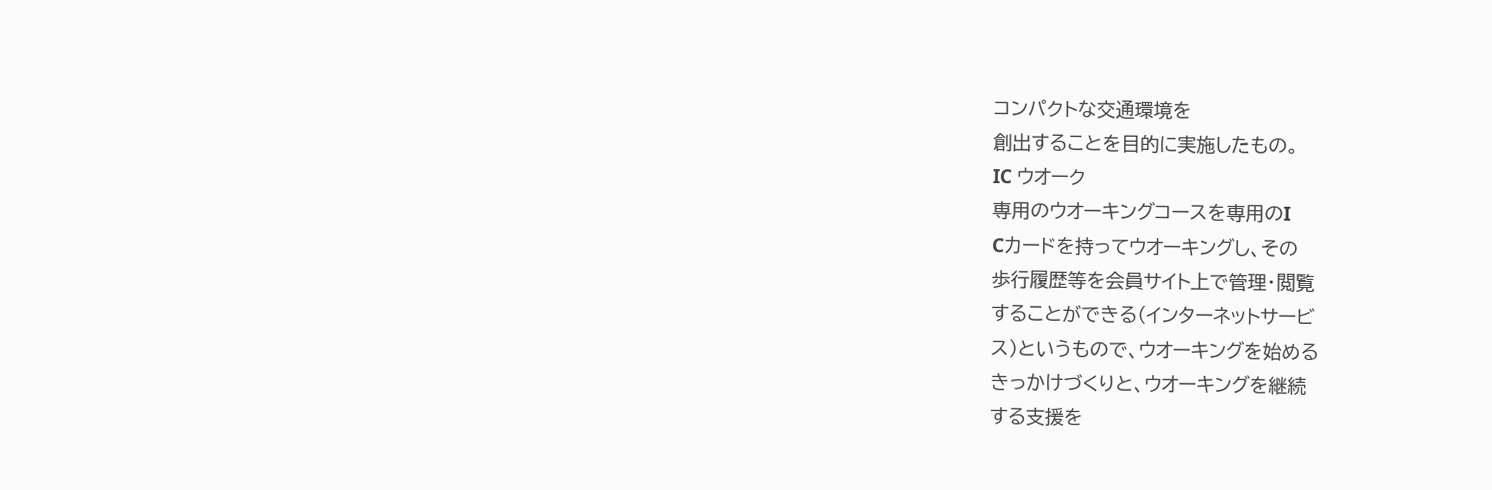コンパクトな交通環境を
創出することを目的に実施したもの。
IC ウオーク
専用のウオーキングコースを専用のI
Cカードを持ってウオーキングし、その
歩行履歴等を会員サイト上で管理・閲覧
することができる(インターネットサービ
ス)というもので、ウオーキングを始める
きっかけづくりと、ウオーキングを継続
する支援を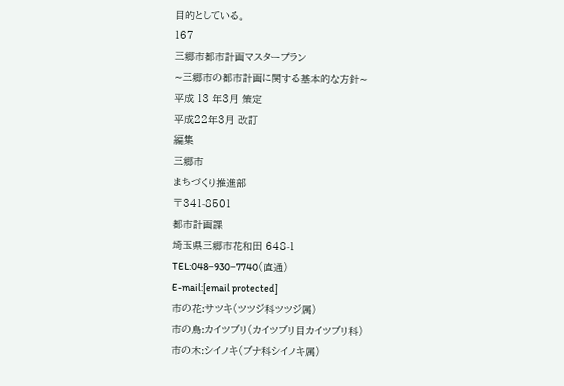目的としている。
167
三郷市都市計画マスタープラン
∼三郷市の都市計画に関する基本的な方針∼
平成 13 年3月 策定
平成22年3月 改訂
編集
三郷市
まちづくり推進部
〒341-8501
都市計画課
埼玉県三郷市花和田 648-1
TEL:048−930−7740(直通)
E-mail:[email protected]
市の花:サツキ(ツツジ科ツツジ属)
市の鳥:カイツブリ(カイツブリ目カイツブリ科)
市の木:シイノキ(ブナ科シイノキ属)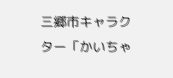三郷市キャラクター「かいちゃ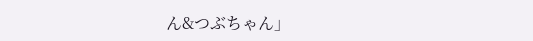ん&つぶちゃん」